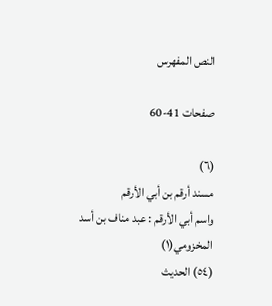النص المفهرس

صفحات 41-60

(٦)
مسند أرقم بن أبي الأرقم
واسم أبي الأرقم : عبد مناف بن أسد المخزومي(١)
(٥٤) الحديث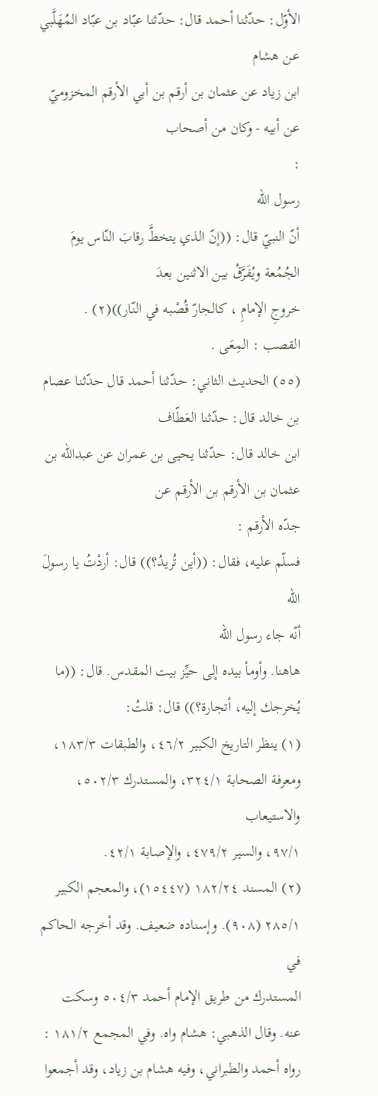الأوّل: حدّثنا أحمد قال: حدّثنا عبّاد بن عبّاد المُهَلَّبي عن هشام
ابن زياد عن عثمان بن أرقم بن أبي الأرقم المخزوميّ عن أبيه - وکان من أصحاب
:
رسول الله
أنّ النبيّ قال: ((إنّ الذي يتخطَّ رقابَ النّاس يومَ الجُمُعة ويُفَرَّقُ بين الاثنين بعدَ
خروجِ الإمامِ ، كالجارّ قُصْبه في النّار))(٢) .
القصب : المِعَى .
(٥٥) الحديث الثاني: حدّثنا أحمد قال حدّثنا عصام بن خالد قال: حدّثنا العَطّاف
ابن خالد قال: حدّثنا يحيى بن عمران عن عبدالله بن عثمان بن الأرقم بن الأرقم عن
جدّه الأرقم :
فسلّم عليه، فقال: ((أين تُريدُ؟)) قال: أردْتُ يا رسولَ الله
أنّه جاء رسول الله
هاهنا. وأومأ بيده إلى حيِّز بيت المقدس. قال: ((ما يُخرجك إليه، أتجارة؟)) قال: قلتُ:
(١) ينظر التاريخ الكبير ٤٦/٢، والطبقات ١٨٣/٣، ومعرفة الصحابة ٣٢٤/١، والمستدرك ٥٠٢/٣، والاستيعاب
٩٧/١، والسير ٤٧٩/٢، والإصابة ٤٢/١.
(٢) المسند ١٨٢/٢٤ (١٥٤٤٧)، والمعجم الكبير ٢٨٥/١ (٩٠٨). وإسناده ضعيف. وقد أخرجه الحاكم في
المستدرك من طريق الإمام أحمد ٥٠٤/٣ وسكت عنه. وقال الذهبي: هشام واه. وفي المجمع ١٨١/٢ :
رواه أحمد والطبراني، وفيه هشام بن زياد، وقد أجمعوا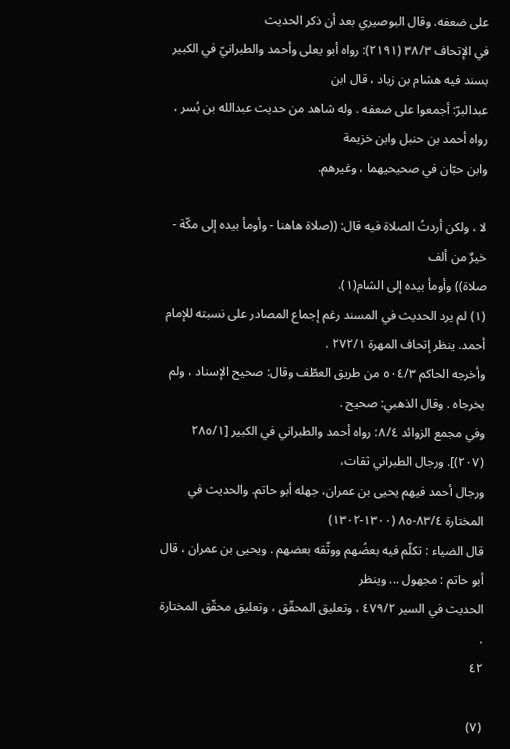على ضعفه. وقال البوصيري بعد أن ذكر الحديث
في الإتحاف ٣٨/٣ (٢١٩١): رواه أبو يعلى وأحمد والطبرانيّ في الكبير بسند فيه هشام بن زياد ، قال ابن
عبدالبرّ: أجمعوا على ضعفه . وله شاهد من حديث عبدالله بن بُسر ، رواه أحمد بن حنبل وابن خزيمة
وابن حبّان في صحيحيهما ، وغيرهم.

لا ، ولكن أردتُ الصلاة فيه قال: ((صلاة هاهنا - وأومأ بيده إلى مكّة - خيرٌ من ألف
صلاة)) وأومأ بيده إلى الشام(١).
(١) لم يرد الحديث في المسند رغم إجماع المصادر على نسبته للإمام أحمد. ينظر إتحاف المهرة ٢٧٢/١ .
وأخرجه الحاكم ٥٠٤/٣ من طريق العطّف وقال: صحيح الإسناد ، ولم يخرجاه . وقال الذهبي: صحيح .
وفي مجمع الزوائد ٨/٤: رواه أحمد والطبراني في الكبير [٢٨٥/١ (٢٠٧)]. ورجال الطبراني ثقات،
ورجال أحمد فيهم يحيى بن عمران، جهله أبو حاتم. والحديث في المختارة ٨٣/٤-٨٥ (١٣٠٠-١٣٠٢)
قال الضياء : تكلّم فيه بعضُهم ووثّقه بعضهم . ويحيى بن عمران ، قال أبو حاتم : مجهول ... وينظر
الحديث في السير ٤٧٩/٢ ، وتعليق المحقّق ، وتعليق محقّق المختارة .
٤٢

(٧)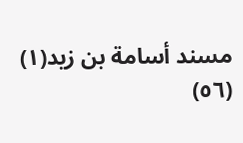مسند أسامة بن زيد(١)
(٥٦)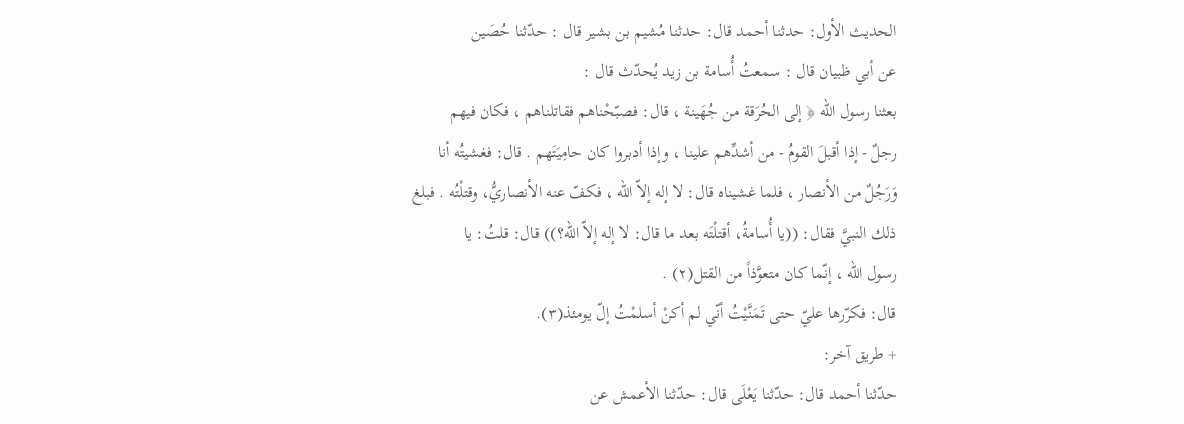الحديث الأول: حدثنا أحمد قال: حدثنا مُشیم بن بشير قال : حدّثنا حُصَین
عن أبي ظبیان قال : سمعتُ أُسامة بن زید یُحدّث قال :
بعثنا رسول الله ﴿ إلى الحُرَقة من جُهَينة ، قال: فصبّحْناهم فقاتلناهم ، فكان فيهم
رجلٌ - إذا أقبلَ القومُ - من أشدِّهم علينا ، وإذا أدبروا كان حامِيَتَهم . قال: فغشيتُه أنا
وَرَجُلٌ من الأنصار ، فلما غشيناه قال: لا إله إلاّ الله ، فكفّ عنه الأنصاريُّ، وقتلْتُه . فبلغ
ذلك النبيَّ فقال: ((يا أُسامةُ، أقتلْتَه بعد ما قال: لا إله إلاّ الله؟)) قال: قلتُ: يا
رسول الله ، إنّما كان متعوَّذاً من القتل(٢) .
قال: فكرّرها عليّ حتى تَمَنَّيْتُ أنّي لم أكنْ أسلمْتُ إلّ يومئذ(٣).
+ طريق آخر:
حدّثنا أحمد قال: حدّثنا يَعْلَى قال: حدّثنا الأعمش عن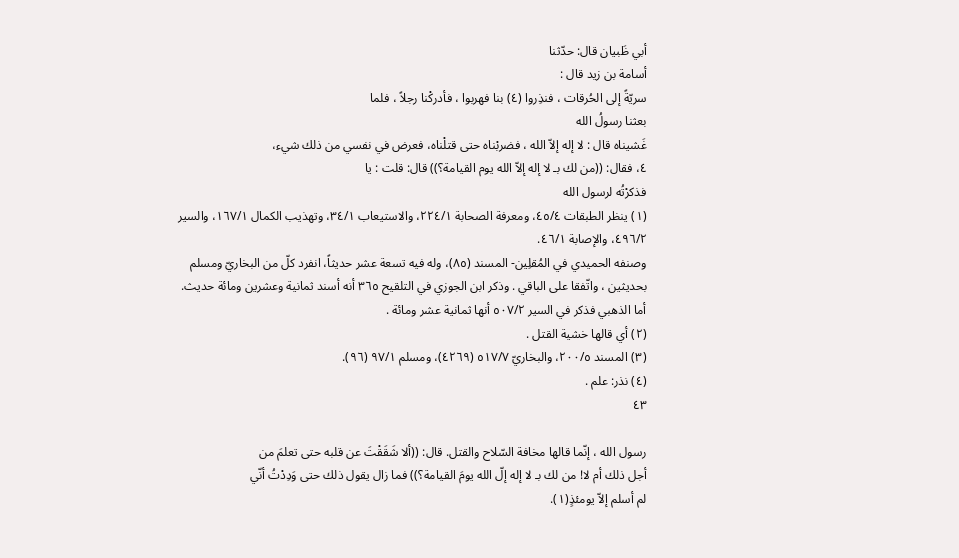أبي ظَبيان قال: حدّثنا
أسامة بن زيد قال :
سريّةً إلى الحُرقات ، فنذِروا (٤) بنا فهربوا ، فأدركْنا رجلاً ، فلما
بعثنا رسولُ الله
غَشيناه قال : لا إله إلاّ الله ، فضربْناه حتى قتلْناه، فعرض في نفسي من ذلك شيء،
٤، فقال: ((من لك بـ لا إله إلاّ الله يوم القيامة؟)) قال: قلت : يا
فذکرْتُه لرسول الله
(١) ينظر الطبقات ٤٥/٤، ومعرفة الصحابة ٢٢٤/١، والاستيعاب ٣٤/١، وتهذيب الكمال ١٦٧/١، والسير
٤٩٦/٢، والإصابة ٤٦/١.
وصنفه الحميدي في المُقلِين- المسند (٨٥)، وله فيه تسعة عشر حديثاً، انفرد كلّ من البخاريّ ومسلم
بحديثين ، واتّفقا على الباقي . وذكر ابن الجوزي في التلقيح ٣٦٥ أنه أسند ثمانية وعشرين ومائة حديث.
أما الذهبي فذكر في السير ٥٠٧/٢ أنها ثمانية عشر ومائة .
(٢) أي قالها خشية القتل .
(٣) المسند ٢٠٠/٥، والبخاريّ ٥١٧/٧ (٤٢٦٩)، ومسلم ٩٧/١ (٩٦).
(٤) نذر: علم .
٤٣

رسول الله ، إنّما قالها مخافة السّلاح والقتل. قال: ((ألا شَقَقْتَ عن قلبه حتى تعلمَ من
أجل ذلك أم لا! من لك بـ لا إله إلّ الله يومَ القيامة؟)) فما زال يقول ذلك حتى وَدِدْتُ أنّي
لم أسلم إلاّ يومئذٍ(١).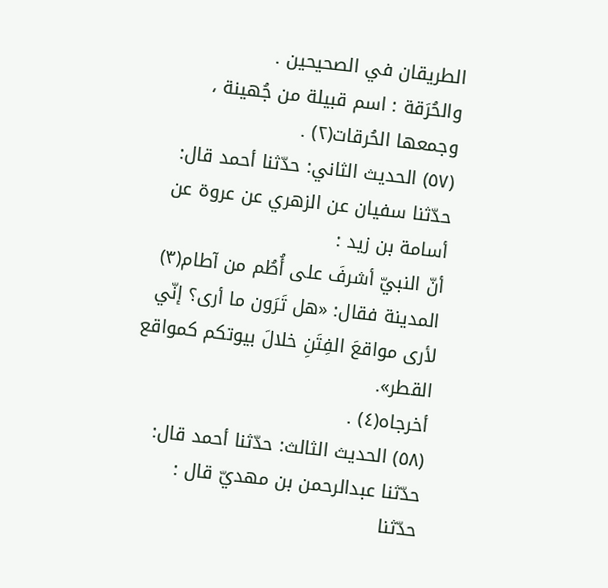الطريقان في الصحيحين .
والحُرَقة : اسم قبيلة من جُهينة ، وجمعها الحُرقات(٢) .
(٥٧) الحديث الثاني: حدّثنا أحمد قال: حدّثنا سفيان عن الزهري عن عروة عن
أسامة بن زيد :
أنّ النبيّ أشرفَ على أُطُم من آطام(٣) المدينة فقال: «هل تَرَون ما أرى؟ إنّي
لأرى مواقعَ الفِتَنِ خلالَ بیوتکم کمواقع القطر».
أخرجاه(٤) .
(٥٨) الحديث الثالث: حدّثنا أحمد قال: حدّثنا عبدالرحمن بن مهديّ قال :
حدّثنا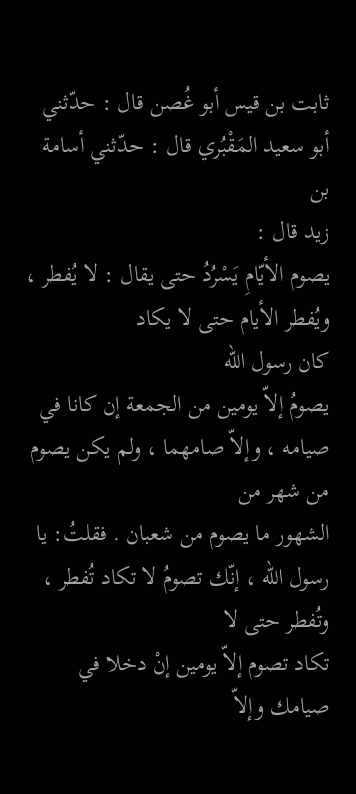ثابت بن قيس أبو غُصن قال : حدّثني أبو سعيد المَقْبُري قال : حدّثني أسامة بن
زید قال :
يصوم الأيّامِ يَسْرُدُ حتى يقال : لا يُفطر ، ويُفطر الأيام حتى لا يكاد
کان رسول الله
يصومُ إلاّ يومين من الجمعة إن كانا في صيامه ، وإلاّ صامهما ، ولم يكن يصوم من شهر من
الشهور ما يصوم من شعبان . فقلتُ: يا رسول الله ، إنّك تصومُ لا تكاد تُفطر ، وتُفطر حتى لا
تكاد تصوم إلاّ يومين إنْ دخلا في صيامك وإلاّ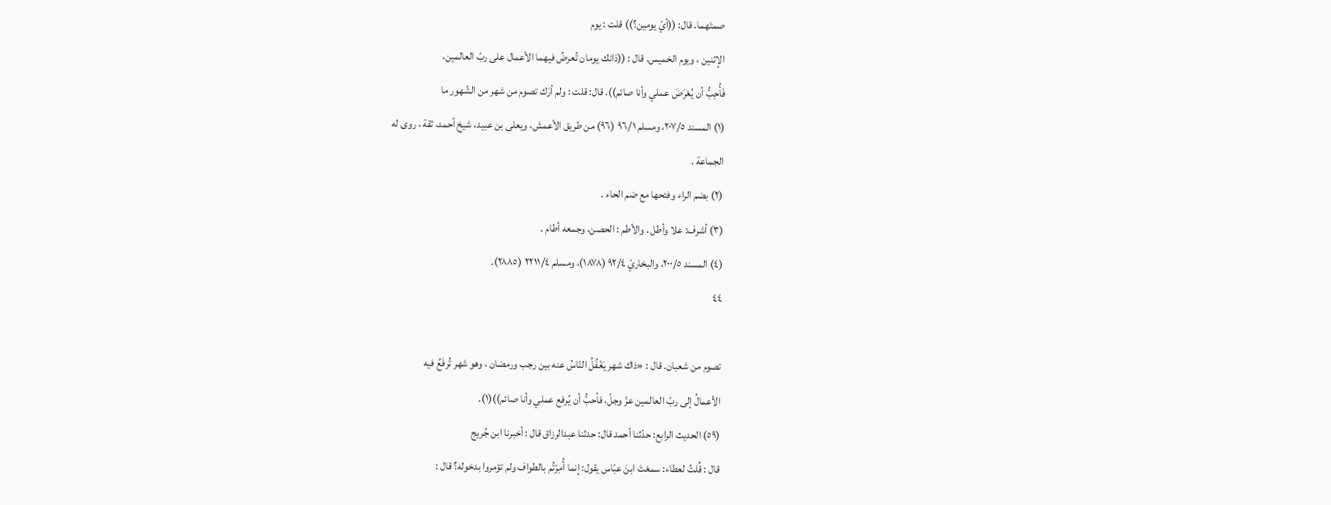صمتَهما. قال: ((أيّ يومين؟)) قلت : يوم
الإثنين ، ويوم الخميس. قال : ((ذانك يومان تُعرضُ فيهما الأعمال على ربّ العالمين،
فَأُحِبُّ أن يُعْرَضَ عملي وأنا صائم)). قال: قلت : ولم أرَك تصوم من شهر من الشّهور ما
(١) المسند ٢٠٧/٥، ومسلم ٩٦/١ (٩٦) من طريق الأعمش، ويعلى بن عبيد، شيخ أحمد، ثقة ، روى له
الجماعة .
(٢) بضم الراء وفتحها مع ضم الحاء .
(٣) أشرف: علا وأطل . والأطم : الحصن، وجمعه أطام .
(٤) المسند ٢٠٠/٥، والبخاريّ ٩٢/٤ (١٨٧٨)، ومسلم ٢٢١١/٤ (٢٨٨٥).
٤٤

تصوم من شعبان. قال : «ذاك شهر يَغْفُلُ النّاسُ عنه بين رجب ورمضان ، وهو شهر تُرفَعُ فیه
الأعمالُ إلى ربّ العالمين عزّ وجلّ، فأحبُّ أن يُرفع عملي وأنا صائم))(١).
(٥٩) الحديث الرابع: حدّثنا أحمد قال: حدثنا عبدالرزاق قال : أخبرنا ابن جُریج
قال : قُلتُ لعطاء: سمعْتَ ابنَ عبّاس يقول: إنما أُمِرْتُم بالطواف ولم تؤمروا بدخوله؟ قال :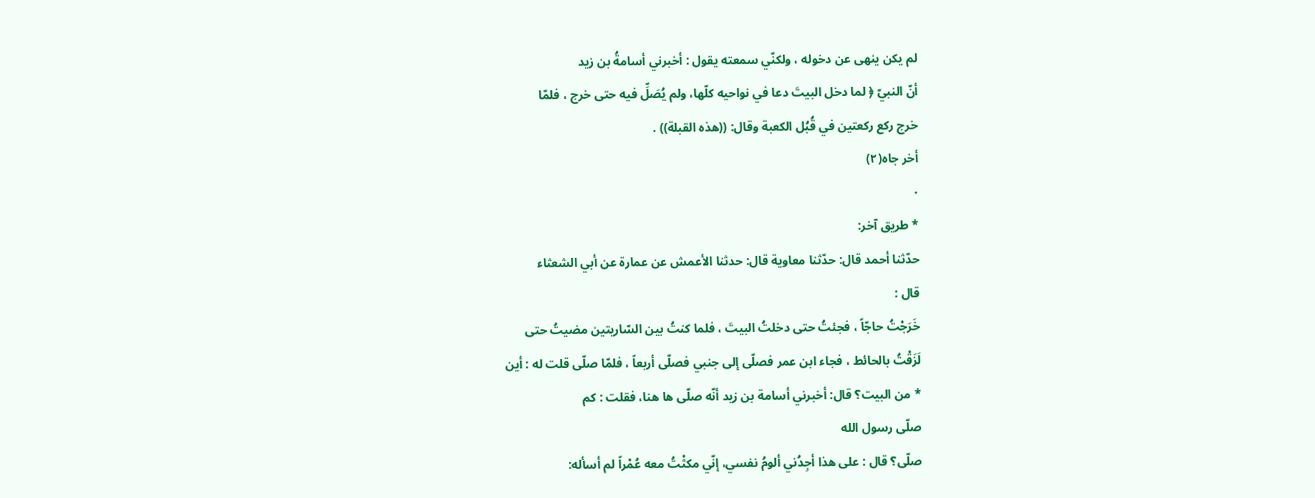لم یکن ینھی عن دخوله ، ولكنّي سمعته يقول : أخبرني أسامةُ بن زيد
أنّ النبيّ ﴿ لما دخل البيتَ دعا في نواحيه كلّها، ولم يُصَلِّ فيه حتى خرج ، فلمّا
خرج ركع ركعتين في قُبُل الكعبة وقال: ((هذه القبلة)) .
أخر جاہ(٢)
٠
* طريق آخر:
حدّثنا أحمد قال: حدّثنا معاوية قال: حدثنا الأعمش عن عمارة عن أبي الشعثاء
قال :
خَرَجْتُ حاجّاً ، فجئتُ حتى دخلتُ البيتَ ، فلما كنتُ بين السّاریتین مضیتُ حتی
لَزَقْتُ بالحائط ، فجاء ابن عمر فصلّى إلى جنبي فصلّى أربعاً ، فلمّا صلّى قلت له : أين
* من البيت؟ قال: أخبرني أسامة بن زيد أنّه صلّى ها هنا، فقلت : كم
صلّی رسول الله
صلّى؟ قال : على هذا أجِدُني ألومُ نفسي، إنّي مكثْتُ معه عُمْراً لم أسأله: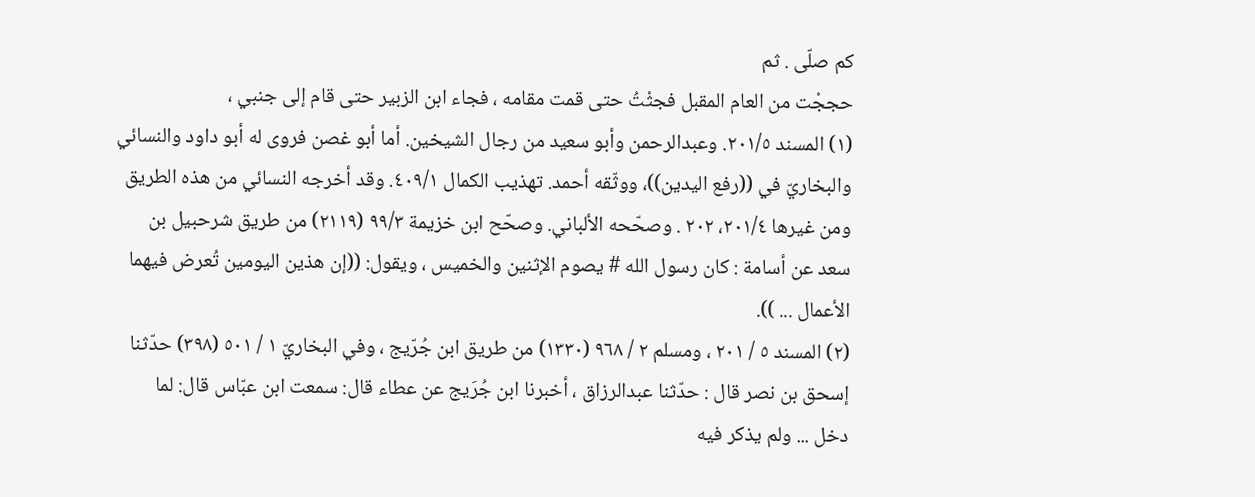كم صلّى . ثم
حججْت من العام المقبل فجثْتُ حتی قمت مقامه ، فجاء ابن الزبير حتى قام إلى جنبي ،
(١) المسند ٢٠١/٥. وعبدالرحمن وأبو سعيد من رجال الشيخين. أما أبو غصن فروى له أبو داود والنسائي
والبخاريّ في ((رفع اليدين))، ووثّقه أحمد. تهذيب الكمال ٤٠٩/١. وقد أخرجه النسائي من هذه الطريق
ومن غيرها ٢٠١/٤، ٢٠٢ . وصحّحه الألباني. وصحّح ابن خزيمة ٩٩/٣ (٢١١٩) من طريق شرحبيل بن
سعد عن أسامة : كان رسول الله # يصوم الإثنين والخميس ، ويقول: ((إن هذين اليومين تُعرض فيهما
الأعمال ... )).
(٢) المسند ٥ / ٢٠١ ، ومسلم ٢ / ٩٦٨ (١٣٣٠) من طريق ابن جُرّیج ، وفي البخاريّ ١ / ٥٠١ (٣٩٨) حدّثنا
إسحق بن نصر قال : حدّثنا عبدالرزاق ، أخبرنا ابن جُرَيج عن عطاء قال: سمعت ابن عبّاس قال: لما
دخل ... ولم يذكر فيه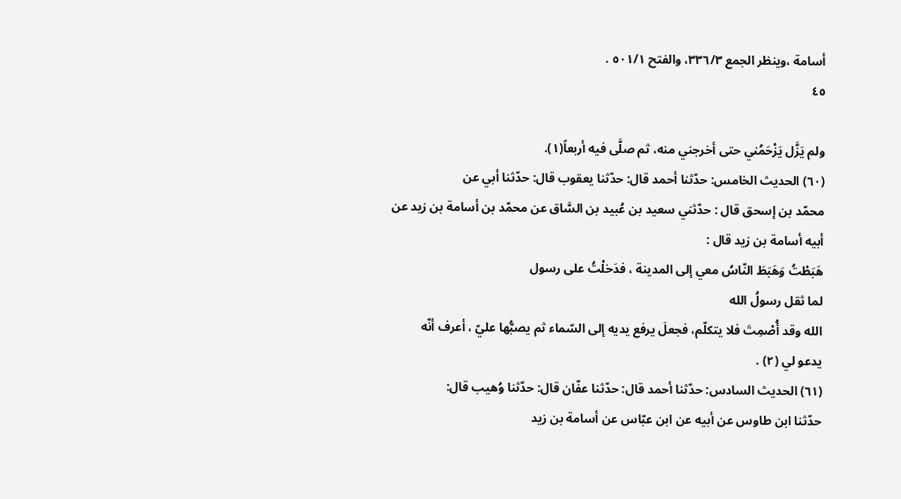أسامة ،وينظر الجمع ٣٣٦/٣، والفتح ٥٠١/١ .
٤٥

ولم يَزَّل يَزْحَمُني حتى أخرجني منه، ثم صلَّى فيه أربعاً(١).
(٦٠) الحديث الخامس: حدّثنا أحمد قال: حدّثنا يعقوب قال: حدّثنا أبي عن
محمّد بن إسحق قال : حدّثني سعيد بن عُبيد بن السَّاق عن محمّد بن أسامة بن زيد عن
أبيه أسامة بن زيد قال :
هَبَطْتُ وَهَبَطَ النّاسُ معي إلى المدينة ، فدَخلْتُ على رسول
لما ثقل رسولُ الله
الله وقد أُصْمِتَ فلا يتكلّم، فجعلَ يرفع يديه إلى السّماء ثم يصبُّها عليّ ، أعرف أنّه
يدعو لي (٢) .
(٦١) الحديث السادس: حدّثنا أحمد قال: حدّثنا عفّان قال: حدّثنا وُهيب قال:
حدّثنا ابن طاوس عن أبيه عن ابن عبّاس عن أسامة بن زيد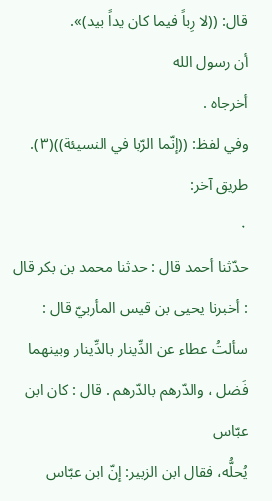قال: ((لا رِباً فيما كان يداً بيد)».
أن رسول الله
أخرجاه .
وفي لفظ: ((إنّما الرّبا في النسيئة))(٣).
طريق آخر:
٠
حدّثنا أحمد قال : حدثنا محمد بن بكر قال : أخبرنا يحيى بن قيس المأربيّ قال :
سألتُ عطاء عن الدِّينار بالدِّینار وبينهما فَضل ، والدّرهم بالدّرهم . قال : كان ابن عبّاس
يُحلُّه، فقال ابن الزبير: إنّ ابن عبّاس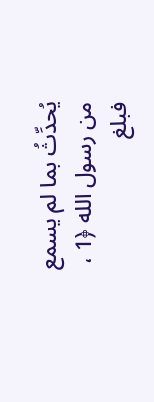يُحدِّثُ بما لم يسمع من رسول الله ﴿1 ، فبلغ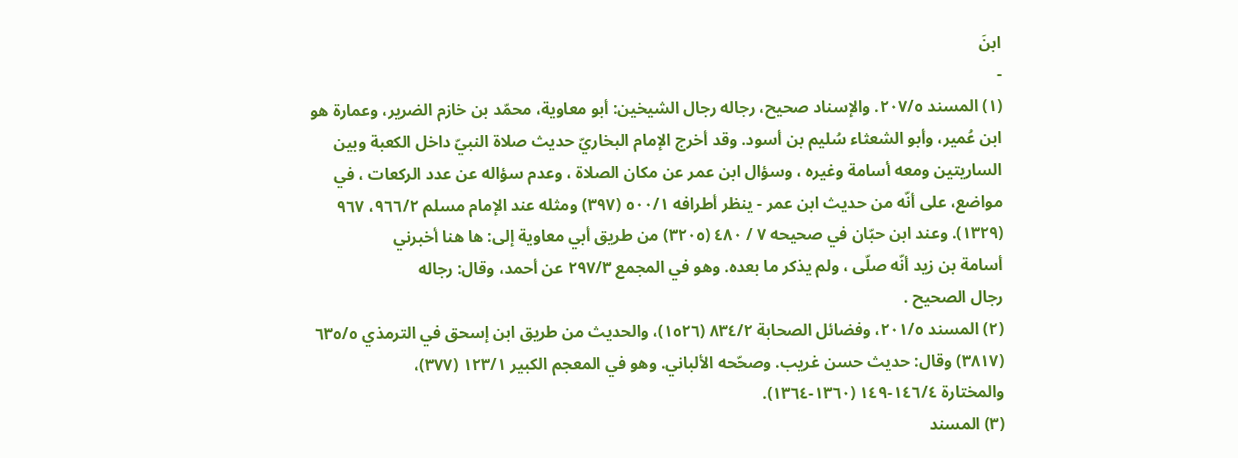ابنَ
-
(١) المسند ٢٠٧/٥. والإسناد صحيح، رجاله رجال الشيخين: أبو معاوية، محمّد بن خازم الضرير، وعمارة هو
ابن عُمير، وأبو الشعثاء سُليم بن أسود. وقد أخرج الإمام البخاريّ حديث صلاة النبيّ داخل الكعبة وبين
الساريتين ومعه أسامة وغيره ، وسؤال ابن عمر عن مكان الصلاة ، وعدم سؤاله عن عدد الركعات ، في
مواضع، على أنّه من حديث ابن عمر - ينظر أطرافه ٥٠٠/١ (٣٩٧) ومثله عند الإمام مسلم ٩٦٦/٢، ٩٦٧
(١٣٢٩). وعند ابن حبّان في صحيحه ٧ / ٤٨٠ (٣٢٠٥) من طريق أبي معاوية إلى: ها هنا أخبرني
أسامة بن زيد أنّه صلّى ، ولم يذكر ما بعده. وهو في المجمع ٢٩٧/٣ عن أحمد، وقال: رجاله
رجال الصحيح .
(٢) المسند ٢٠١/٥، وفضائل الصحابة ٨٣٤/٢ (١٥٢٦)، والحديث من طريق ابن إسحق في الترمذي ٦٣٥/٥
(٣٨١٧) وقال: حديث حسن غريب. وصحّحه الألباني. وهو في المعجم الكبير ١٢٣/١ (٣٧٧)،
والمختارة ١٤٦/٤-١٤٩ (١٣٦٠-١٣٦٤).
(٣) المسند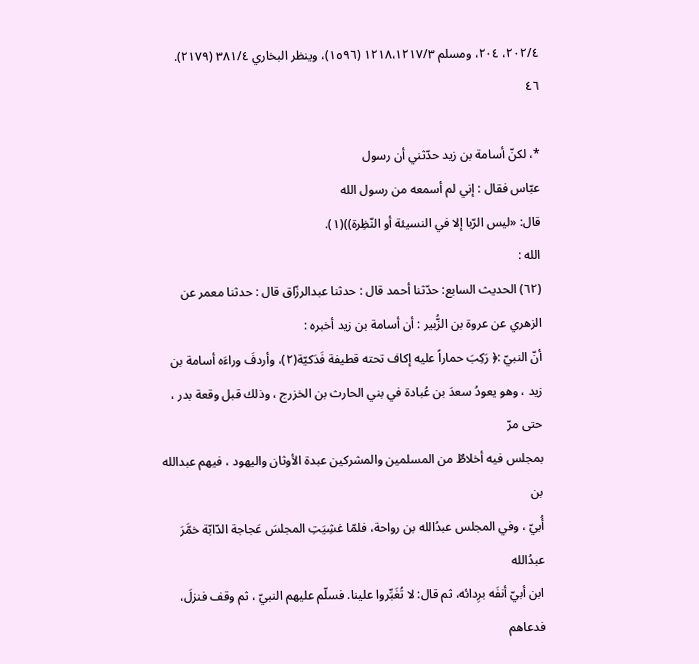٢٠٢/٤، ٢٠٤، ومسلم ١٢١٨،١٢١٧/٣ (١٥٩٦)، وينظر البخاري ٣٨١/٤ (٢١٧٩).
٤٦

*، لكنّ أسامة بن زيد حدّثني أن رسول
عبّاس فقال : إني لم أسمعه من رسول الله
قال: «ليس الرّبا إلا في النسيئة أو النّظِرة))(١).
الله :
(٦٢) الحدیث السابع: حدّثنا أحمد قال : حدثنا عبدالرزّاق قال : حدثنا معمر عن
الزهري عن عروة بن الزُّبیر : أن أسامة بن زيد أخبره :
أنّ النبيّ :﴿ رَكِبَ حماراً عليه إكاف تحته قطيفة فَدَكيّة(٢)، وأردفَ وراءَه أسامة بن
زيد ، وهو يعودُ سعدَ بن عُبادة في بني الحارث بن الخزرج ، وذلك قبل وقعة بدر ، حتى مرّ
بمجلس فیه أخلاطٌ من المسلمین والمشرکین عبدة الأوثان والیهود ، فیھم عبدالله بن
أُبيّ ، وفي المجلس عبدُالله بن رواحة، فلمّا غشِيَتِ المجلسَ عَجاجة الدّابّة خمَّرَ عبدُالله
ابن أبيّ أنفَه برِدائه، ثم قال: لا تُغَبِّروا علينا. فسلّم عليهم النبيّ ، ثم وقف فنزلَ،
فدعاهم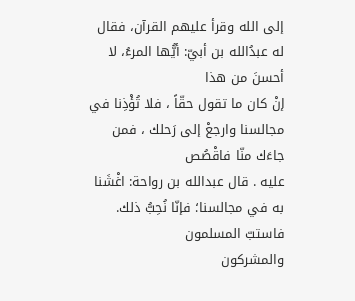إلى الله وقرأ عليهم القرآن، فقال له عبدُالله بن أبيّ: أيُّها المرءُ، لا أحسنَ من هذا
إنْ كان ما تقول حقّاً ، فلا تُؤْذِنا في مجالسنا وارجعْ إلى رَحلك ، فمن جاءَك منّا فاقْصُص
عليه . قال عبدالله بن رواحة: اغْشَنا به في مجالسنا؛ فإنّا نُحِبُّ ذلك. فاستبّ المسلمون
والمشركون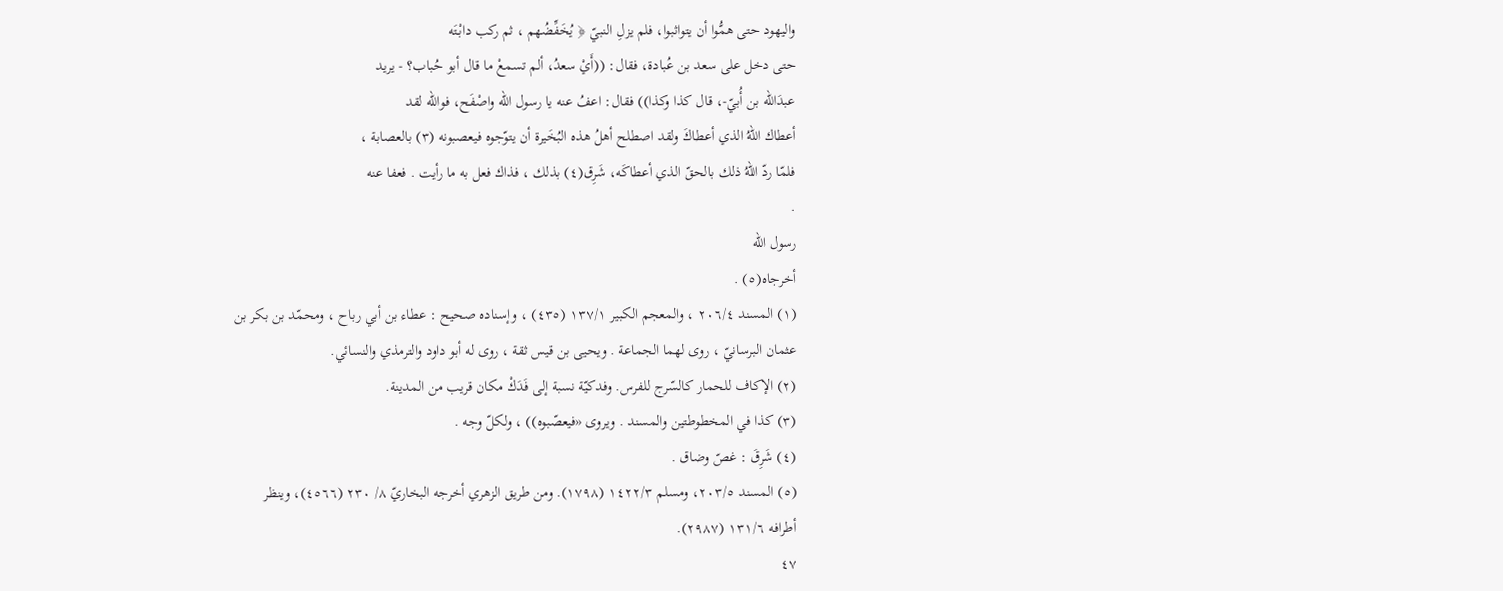واليهود حتى همُّوا أن يتواثبوا، فلم يزلِ النبيّ ﴿ يُخَفِّضُهم ، ثم ركب دابْتَه
حتى دخل على سعد بن عُبادة، فقال: ((أَيْ سعدُ، ألم تسمعْ ما قال أبو حُباب؟ - يريد
عبدَالله بن أُبيّ-، قال كذا وكذا)) فقال: اعفُ عنه يا رسول الله واصْفَح، فوالله لقد
أعطاك اللهُ الذي أعطاكَ ولقد اصطلح أهلُ هذه البُخَيرة أن يتوّجوه فيعصبونه (٣) بالعصابة ،
فلمّا ردّ اللهُ ذلك بالحقّ الذي أعطاكَه، شَرِق(٤) بذلك ، فذاك فعل به ما رأيت . فعفا عنه
.
رسول الله
أخرجاه(٥) .
(١) المسند ٢٠٦/٤ ، والمعجم الكبير ١٣٧/١ (٤٣٥) ، وإسناده صحيح : عطاء بن أبي رباح ، ومحمّد بن بكر بن
عثمان البرسانيّ ، روى لهما الجماعة . ويحيى بن قيس ثقة ، روى له أبو داود والترمذي والنسائي.
(٢) الإكاف للحمار كالسّرج للفرس. وفدكيّة نسبة إلى فَدَكْ مكان قريب من المدينة.
(٣) كذا في المخطوطتين والمسند . ويروى «فيعصّبوه)) ، ولكلّ وجه .
(٤) شَرِقَ : غصّ وضاق .
(٥) المسند ٢٠٣/٥، ومسلم ١٤٢٢/٣ (١٧٩٨). ومن طريق الزهري أخرجه البخاريّ ٨/ ٢٣٠ (٤٥٦٦)، وينظر
أطرافه ١٣١/٦ (٢٩٨٧).
٤٧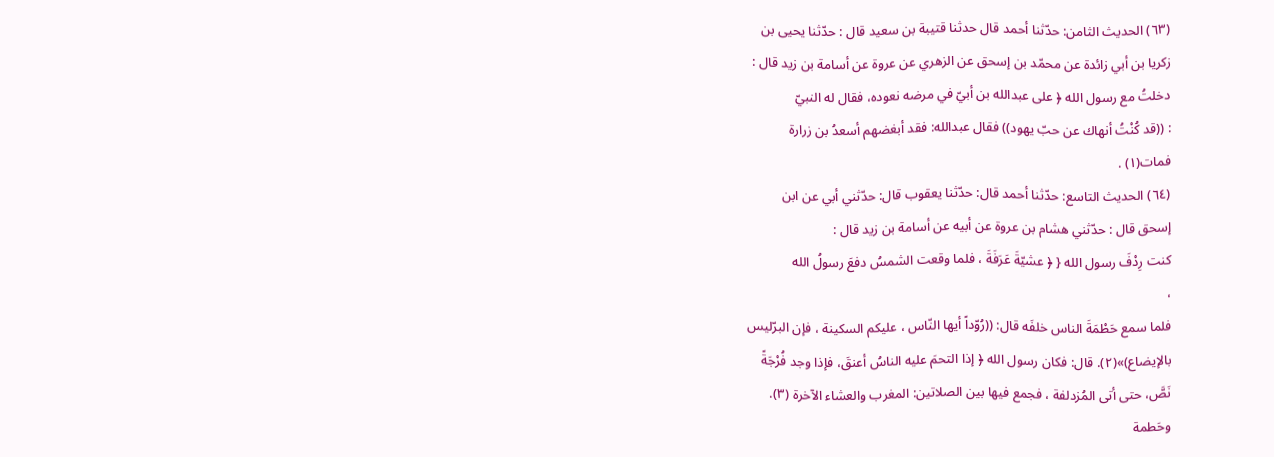(٦٣) الحديث الثامن: حدّثنا أحمد قال حدثنا قتيبة بن سعيد قال : حدّثنا يحيى بن
زكريا بن أبي زائدة عن محمّد بن إسحق عن الزهري عن عروة عن أسامة بن زيد قال :
دخلتُ مع رسول الله ﴿ على عبدالله بن أبيّ في مرضه نعوده، فقال له النبيّ
: ((قد كُنْتُ أنهاك عن حبّ يهود)) فقال عبدالله: فقد أبغضهم أسعدُ بن زرارة
فمات(١) .
(٦٤) الحديث التاسع: حدّثنا أحمد قال: حدّثنا يعقوب قال: حدّثني أبي عن ابن
إسحق قال : حدّثني هشام بن عروة عن أبيه عن أسامة بن زيد قال :
كنت رِدْفَ رسول الله { ﴿ عشيّةَ عَرَفَةَ ، فلما وقعت الشمسُ دفعَ رسولُ الله
،
فلما سمع حَطْمَةَ الناس خلفَه قال: ((رُوّداً أيها النّاس ، عليكم السكينة ، فإن البرّليس
بالإيضاع)»(٢). قال: فكان رسول الله ﴿ إذا التحمَ عليه الناسُ أعنقَ، فإذا وجد فُرْجَةً
نَصَّ، حتى أتى المُزدلفة ، فجمع فيها بين الصلاتين: المغرب والعشاء الآخرة (٣).
وحَطمة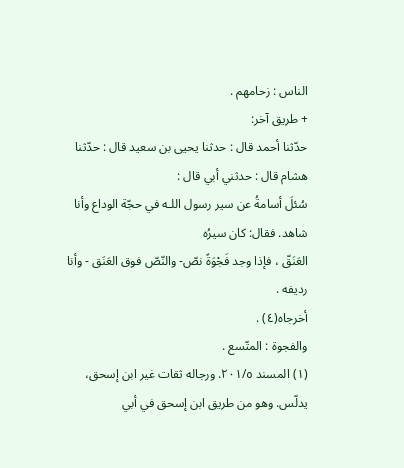الناس : زحامهم .
+ طريق آخر:
حدّثنا أحمد قال : حدثنا یحیی بن سعيد قال : حدّثنا هشام قال : حدثني أبي قال :
سُئلَ أسامةُ عن سير رسول اللـه في حجّة الوداع وأنا شاهد. فقال: كان سیرُه
العَنَقّ ، فإذا وجد فَجْوَةً نصّ- والنّصّ فوق العَنَق - وأنا رديفه .
أخرجاه(٤) .
والفجوة : المتّسع .
(١) المسند ٢٠١/٥. ورجاله ثقات غير ابن إسحق، يدلّس. وهو من طريق ابن إسحق في أبي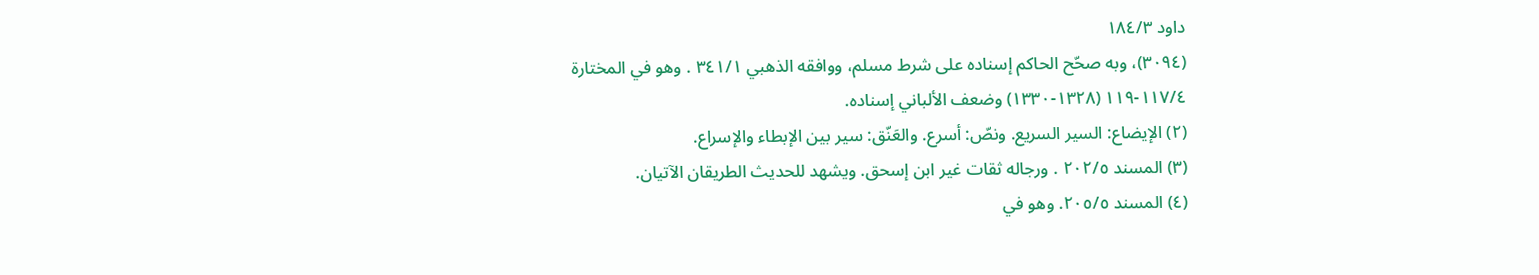داود ١٨٤/٣
(٣٠٩٤)، وبه صحّح الحاكم إسناده على شرط مسلم، ووافقه الذهبي ٣٤١/١ . وهو في المختارة
١١٧/٤-١١٩ (١٣٢٨-١٣٣٠) وضعف الألباني إسناده.
(٢) الإيضاع: السير السريع. ونصّ: أسرع. والعَنّق: سير بين الإبطاء والإسراع.
(٣) المسند ٢٠٢/٥ . ورجاله ثقات غير ابن إسحق. ويشهد للحديث الطريقان الآتيان.
(٤) المسند ٢٠٥/٥. وهو في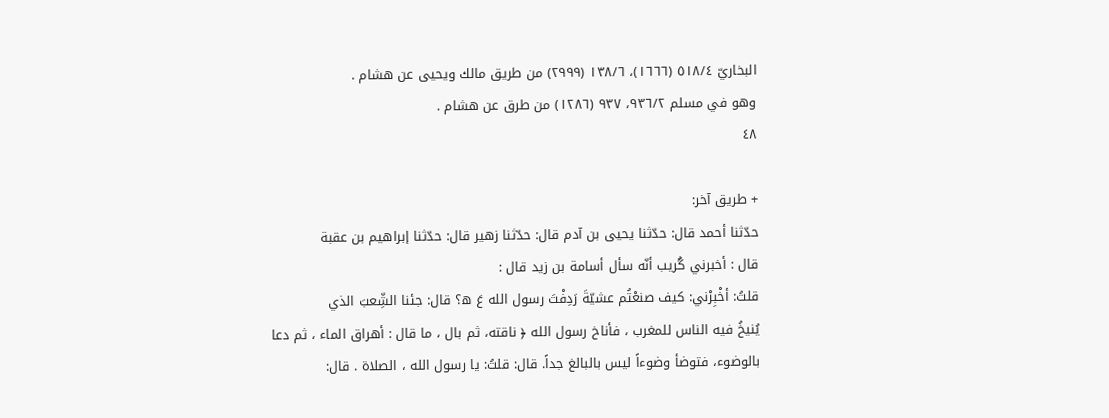البخاريّ ٥١٨/٤ (١٦٦٦)، ١٣٨/٦ (٢٩٩٩) من طريق مالك ويحيى عن هشام .
وهو في مسلم ٩٣٦/٢، ٩٣٧ (١٢٨٦) من طرق عن هشام .
٤٨

+ طريق آخر:
حدّثنا أحمد قال: حدّثنا يحيى بن آدم قال: حدّثنا زهير قال: حدّثنا إبراهيم بن عقبة
قال : أخبرني گُریب أنّه سأل أسامة بن زيد قال :
قلتُ: أخْبِرْني: كيف صنعْتُم عشيّةَ رَدِفْتَ رسول الله عَ ه؟ قال: جئنا الشِّعبَ الذي
يُنيخُ فيه الناس للمغرب ، فأناخ رسول الله ﴿ ناقته، ثم بال ، ما قال : أهراق الماء ، ثم دعا
بالوضوء، فتوضأ وضوءاً ليس بالبالغ جداً. قال: قلتُ: يا رسول الله ، الصلاة . قال: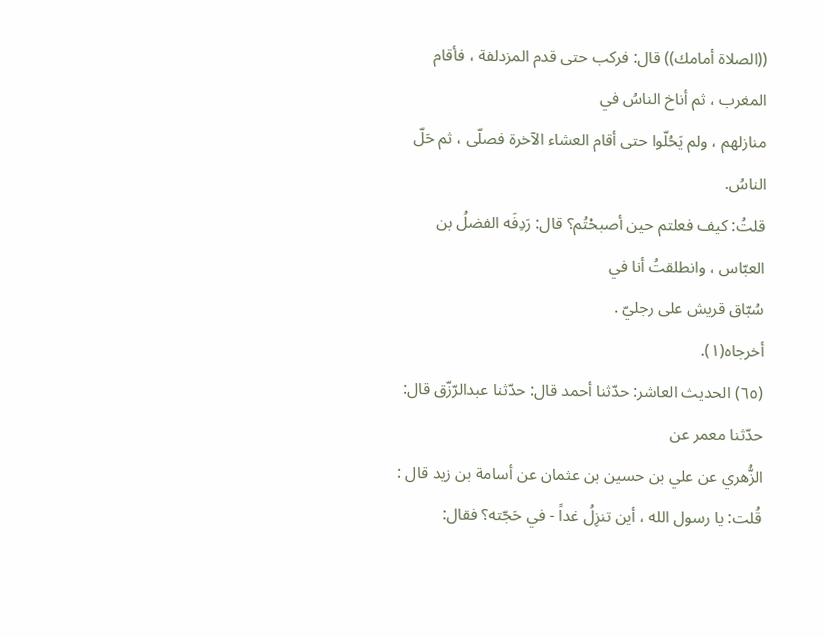((الصلاة أمامك)) قال: فركب حتى قدم المزدلفة ، فأقام المغرب ، ثم أناخ الناسُ في
منازلهم ، ولم يَحُلّوا حتى أقام العشاء الآخرة فصلّى ، ثم حَلّ الناسُ.
قلتُ: كيف فعلتم حين أصبحْتُم؟ قال: رَدِفَه الفضلُ بن العبّاس ، وانطلقتُ أنا في
سُبّاق قريش على رجليّ .
أخرجاه(١).
(٦٥) الحديث العاشر: حدّثنا أحمد قال: حدّثنا عبدالرّزّق قال: حدّثنا معمر عن
الزُّهري عن علي بن حسين بن عثمان عن أسامة بن زيد قال :
قُلت: يا رسول الله ، أين تنزِلُ غداً - في حَجّته؟ فقال: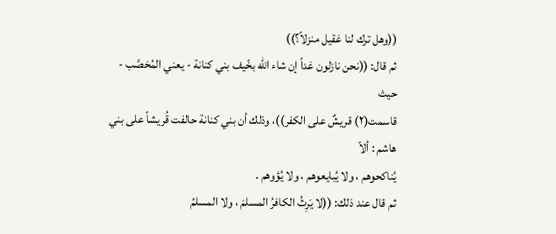((وهل ترك لنا عَقيل منزلاً؟))
ثم قال: ((نحن نازلون غداً إن شاء الله بخّيف بني كنانة - يعني المُحَصَّب - حيث
قاسمت(٢) قريشٌ على الكفر))، وذلك أن بني كنانة حالفت قُريشاً على بني هاشم : ألاّ
یُناكحوهم ، ولا يُبایعوهم ، ولا يُؤوهم .
ثم قال عند ذلك: ((لا يَرِثُ الكافرُ المسلمَ ، ولا المسلمُ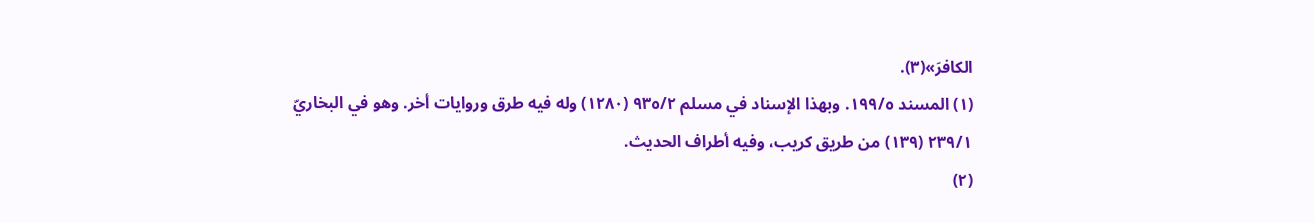الكافرَ»(٣).
(١) المسند ١٩٩/٥. وبهذا الإسناد في مسلم ٩٣٥/٢ (١٢٨٠) وله فيه طرق وروايات أخر. وهو في البخاريّ
٢٣٩/١ (١٣٩) من طريق كريب، وفيه أطراف الحديث.
(٢)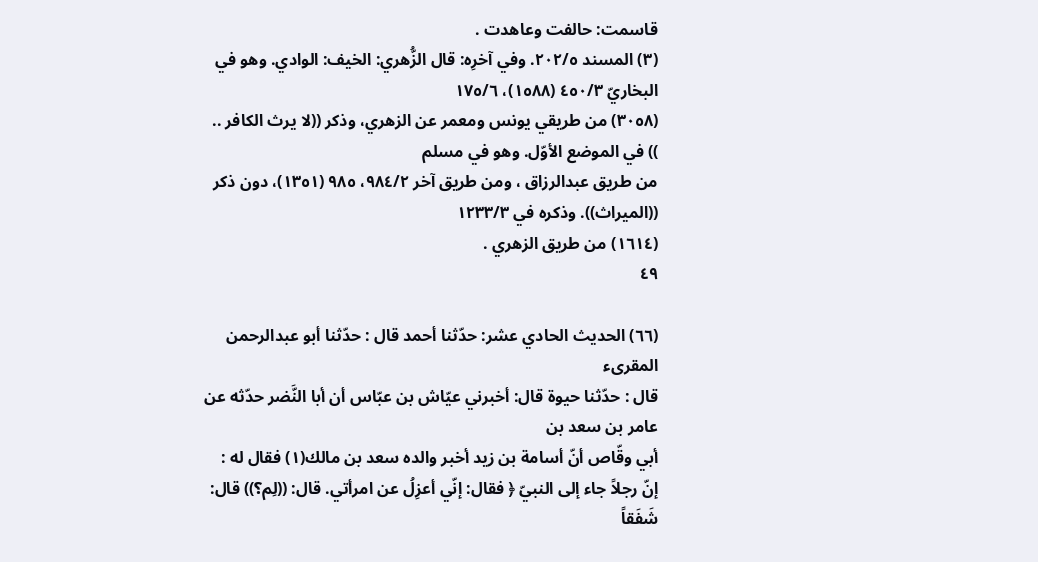قاسمت: حالفت وعاهدت .
(٣) المسند ٢٠٢/٥. وفي آخرِه: قال الزُّهري: الخيف: الوادي. وهو في البخاريّ ٤٥٠/٣ (١٥٨٨)، ١٧٥/٦
(٣٠٥٨) من طريقي يونس ومعمر عن الزهري، وذكر ((لا يرث الكافر .. )) في الموضع الأوّل. وهو في مسلم
من طريق عبدالرزاق ، ومن طريق آخر ٩٨٤/٢، ٩٨٥ (١٣٥١)، دون ذكر ((الميراث)). وذكره في ١٢٣٣/٣
(١٦١٤) من طريق الزهري .
٤٩

(٦٦) الحديث الحادي عشر: حدّثنا أحمد قال : حدّثنا أبو عبدالرحمن المقرىء
قال : حدّثنا حيوة قال: أخبرني عيّاش بن عبّاس أن أبا النَّضر حدّثه عن عامر بن سعد بن
أبي وقّاص أنّ أسامة بن زيد أخبر والده سعد بن مالك(١) فقال له :
إنّ رجلاً جاء إلى النبيّ ﴿ فقال: إنّي أعزِلُ عن امرأتي. قال: ((لِم؟)) قال: شَفَقاً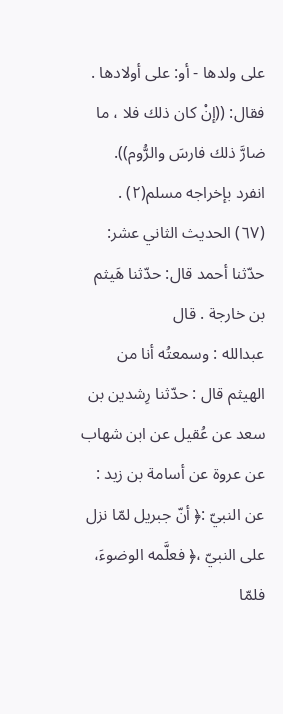على ولدها - أو: على أولادها . فقال: ((إنْ كان ذلك فلا ، ما ضارَّ ذلك فارسَ والرُّوم)).
انفرد بإخراجه مسلم(٢) .
(٦٧) الحديث الثاني عشر: حدّثنا أحمد قال: حدّثنا هَيثم بن خارجة . قال
عبدالله : وسمعتُه أنا من الهيثم قال : حدّثنا رِشدين بن سعد عن عُقيل عن ابن شهاب
عن عروة عن أسامة بن زيد :
عن النبيّ :﴿ أنّ جبريل لمّا نزل على النبيّ ،﴿ فعلَّمه الوضوءَ، فلمّا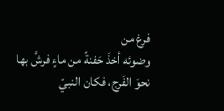فرغ من
وضوئه أخذَ حَفنةً من ماءٍ فرشَّ بها نحوَ الفَرِج، فكان النبيّ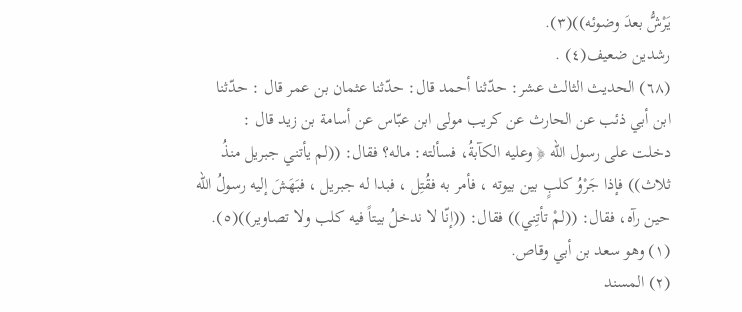يَرْشُّ بعدَ وضوئه))(٣).
رشدین ضعيف(٤) .
(٦٨) الحديث الثالث عشر: حدّثنا أحمد قال: حدّثنا عثمان بن عمر قال : حدّثنا
ابن أبي ذئب عن الحارث عن کریب مولى ابن عبّاس عن أسامة بن زيد قال :
دخلت على رسول الله ﴿ وعليه الكآبةُ، فسألته: ماله؟ فقال: ((لم يأتني جبريل منذُ
ثلاث)) فإذا جَرْوُ كلبٍ بين بيوته ، فأمر به فقُتِل ، فبدا له جبريل ، فبَهَشَ إليه رسولُ الله
حين رآه، فقال: ((لمْ تأتِني)) فقال: ((إنّا لا ندخلُ بيتاً فيه كلب ولا تصاوير))(٥).
(١) وهو سعد بن أبي وقاص.
(٢) المسند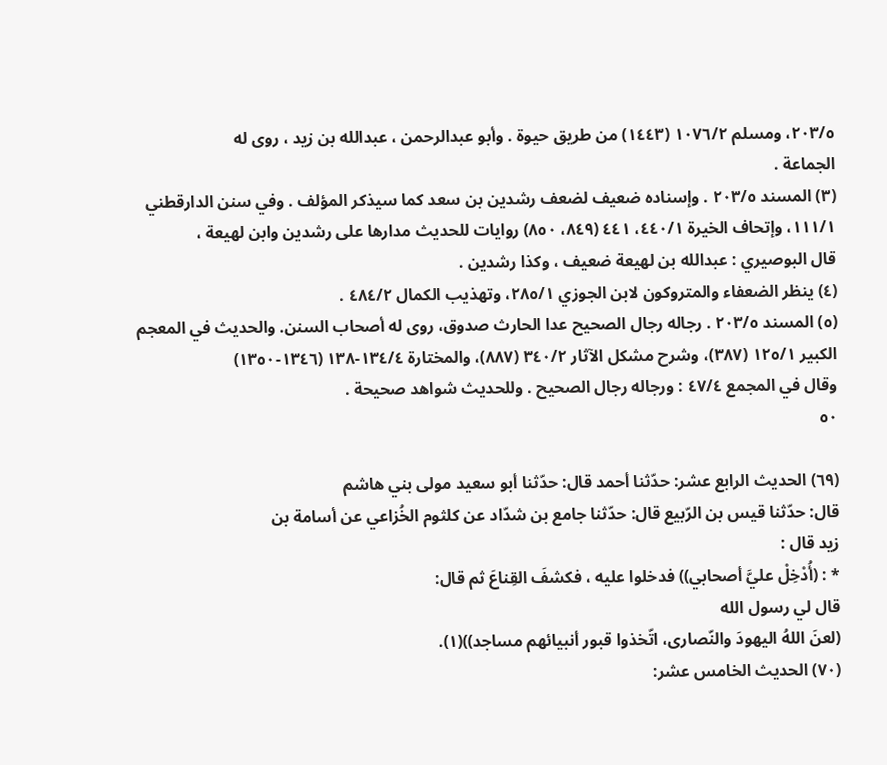٢٠٣/٥، ومسلم ١٠٧٦/٢ (١٤٤٣) من طریق حیوة . وأبو عبدالرحمن ، عبدالله بن زيد ، روی له
الجماعة .
(٣) المسند ٢٠٣/٥ . وإسناده ضعيف لضعف رشدين بن سعد كما سيذكر المؤلف . وفي سنن الدارقطني
١١١/١، وإتحاف الخيرة ٤٤٠/١، ٤٤١ (٨٤٩، ٨٥٠) روايات للحديث مدارها على رشدين وابن لهيعة ،
قال البوصيري : عبدالله بن لهيعة ضعيف ، وكذا رشدين .
(٤) ينظر الضعفاء والمتروكون لابن الجوزي ٢٨٥/١، وتهذيب الكمال ٤٨٤/٢ .
(٥) المسند ٢٠٣/٥ . رجاله رجال الصحيح عدا الحارث صدوق، روى له أصحاب السنن. والحديث في المعجم
الكبير ١٢٥/١ (٣٨٧)، وشرح مشكل الآثار ٣٤٠/٢ (٨٨٧)، والمختارة ١٣٤/٤-١٣٨ (١٣٤٦-١٣٥٠)
وقال في المجمع ٤٧/٤ : ورجاله رجال الصحيح . وللحديث شواهد صحيحة .
٥٠

(٦٩) الحديث الرابع عشر: حدّثنا أحمد قال: حدّثنا أبو سعيد مولى بني هاشم
قال: حدّثنا قيس بن الرّبيع قال: حدّثنا جامع بن شدّاد عن كلثوم الخُزاعي عن أسامة بن
زید قال :
* : (أُدْخِلْ عليَّ أصحابي)) فدخلوا عليه ، فكشفَ القِناعَ ثم قال:
قال لي رسول الله
(لعنَ اللهُ اليهودَ والنّصارى، اتّخذوا قبور أنبيائهم مساجد))(١).
(٧٠) الحديث الخامس عشر: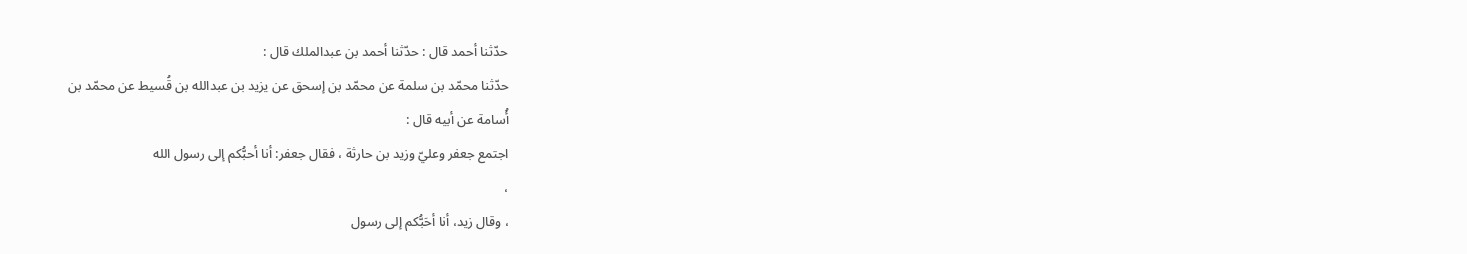حدّثنا أحمد قال : حدّثنا أحمد بن عبدالملك قال :
حدّثنا محمّد بن سلمة عن محمّد بن إسحق عن يزيد بن عبدالله بن قُسيط عن محمّد بن
أُسامة عن أبيه قال :
اجتمع جعفر وعليّ وزيد بن حارثة ، فقال جعفر: أنا أحبُّكم إلى رسول الله
،
، وقال زيد، أنا أحَبُّكم إلى رسول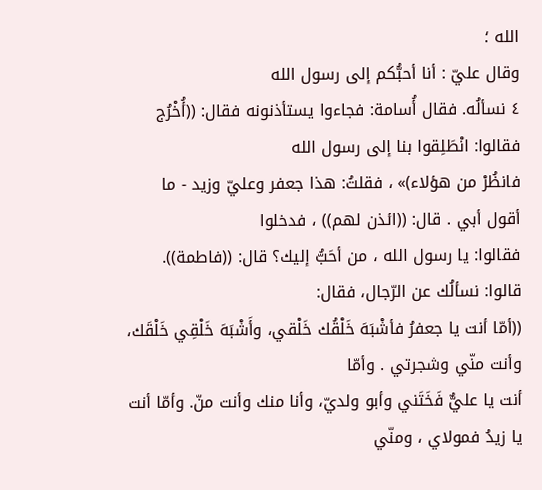الله ؛
وقال عليّ : أنا أحبُّکم إلی رسول الله
٤ نسألُه. فقال أُسامة: فجاءوا يستأذنونه فقال: ((أُخْرُج
فقالوا: انْطَلِقوا بنا إلى رسول الله
فانظُرْ من هؤلاء)» ، فقلتُ: هذا جعفر وعليّ وزید - ما أقول أبي . قال: ((ائذن لهم)) ، فدخلوا
فقالوا: يا رسول الله ، من أحَبُّ إليك؟ قال: ((فاطمة)). قالوا: نسألُك عن الرّجال، فقال:
((أمّا أنت يا جعفرُ فأشْبَهَ خَلْقُك خَلْقي، وأَشْبَهَ خَلْقِي خَلْقَك، وأنت منّي وشجرتي . وأمّا
أنت يا عليٌّ فَخَتَني وأبو ولديّ، وأنا منك وأنت منّ. وأمّا أنت يا زيدُ فمولاي ، ومنّي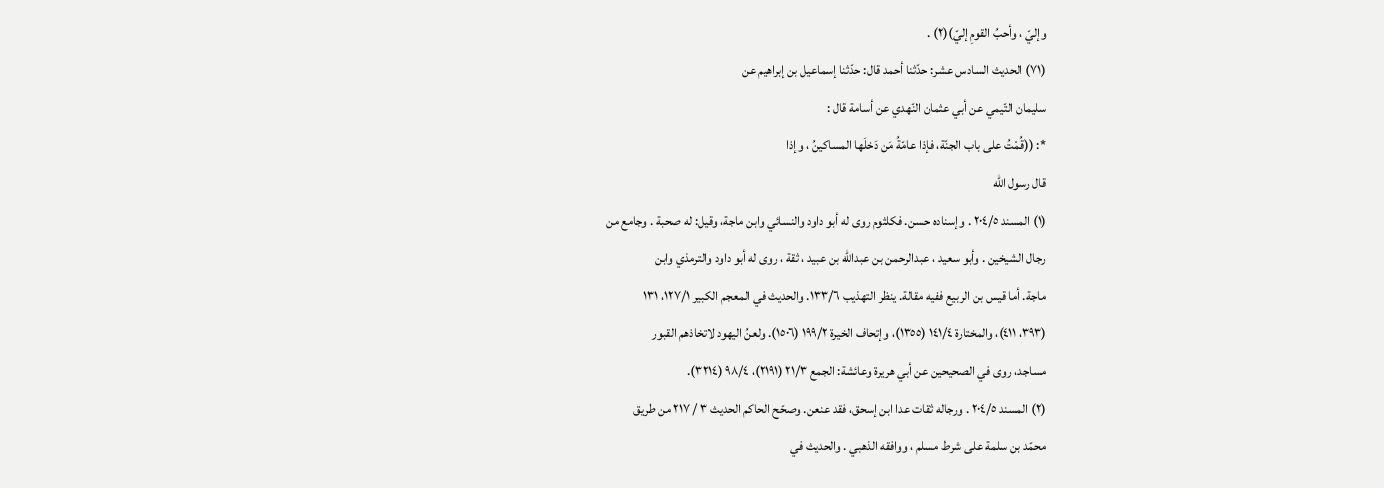وإليّ ، وأحبُ القومِ إليّ)(٢) .
(٧١) الحديث السادس عشر: حدّثنا أحمد قال: حدّثنا إسماعيل بن إبراهيم عن
سليمان التّيمي عن أبي عثمان النّهدي عن أسامة قال :
*: ((قُمْتُ على باب الجنّة، فإذا عامّةُ مَن دَخلَها المساكينُ ، وإذا
قال رسول الله
(١) المسند ٢٠٤/٥ . وإسناده حسن. فكلثوم روى له أبو داود والنسائي وابن ماجة، وقيل: له صحبة . وجامع من
رجال الشيخين . وأبو سعيد ، عبدالرحمن بن عبدالله بن عبيد ، ثقة ، روى له أبو داود والترمذي وابن
ماجة. أما قيس بن الربيع ففيه مقالة. ينظر التهذيب ١٣٣/٦. والحديث في المعجم الكبير ١٢٧/١، ١٣١
(٣٩٣، ٤١١)، والمختارة ١٤١/٤ (١٣٥٥)، وإتحاف الخيرة ١٩٩/٢ (١٥٠٦). ولعنُ اليهود لاتخاذهم القبور
مساجد، روى في الصحيحين عن أبي هريرة وعائشة: الجمع ٢١/٣ (٢١٩١)، ٩٨/٤ (٣٢١٤).
(٢) المسند ٢٠٤/٥ . ورجاله ثقات عدا ابن إسحق، فقد عنعن. وصحّح الحاكم الحديث ٣ / ٢١٧ من طريق
محمّد بن سلمة على شرط مسلم ، ووافقه الذهبي . والحديث في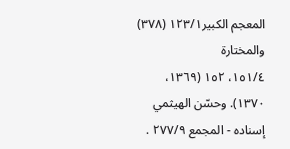المعجم الكبير١٢٣/١ (٣٧٨) والمختارة
١٥١/٤، ١٥٢ (١٣٦٩، ١٣٧٠). وحسّن الهيثمي إسناده - المجمع ٢٧٧/٩ .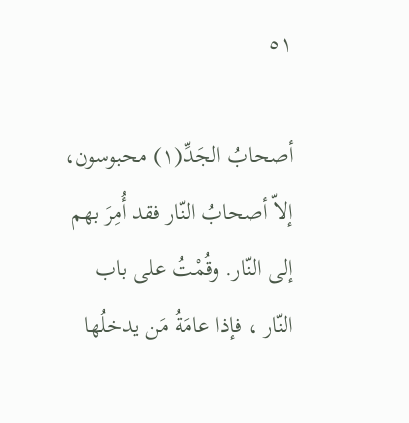٥١

أصحابُ الجَدِّ(١) محبوسون، إلاّ أصحابُ النّار فقد أُمِرَ بهم إلى النّار. وقُمْتُ على باب
النّار ، فإذا عامَةُ مَن يدخلُها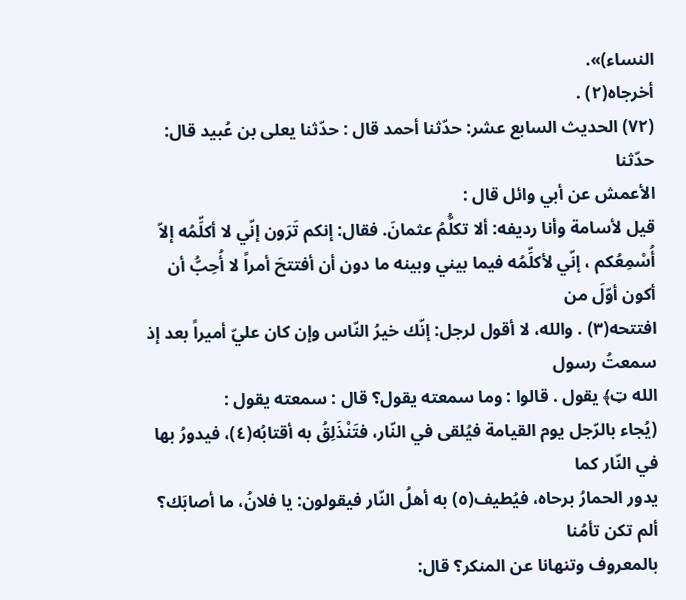النساء)».
أخرجاه(٢) .
(٧٢) الحديث السابع عشر: حدّثنا أحمد قال : حدّثنا يعلى بن عُبيد قال: حدّثنا
الأعمش عن أبي وائل قال :
قيل لأسامة وأنا رديفه: ألا تكلُّمُ عثمانَ. فقال: إنكم تَرَون إنّي لا أكلِّمُه إلاّ
أُسْمِعُكم ، إنّي لأكلِّمُه فيما بيني وبينه ما دون أن أفتتحَ أمراً لا أُحِبُّ أن أكون أوّلَ من
افتتحه(٣) . والله، لا أقول لرجل: إنّك خيرُ النّاس وإن كان عليّ أميراً بعد إذ سمعتُ رسول
الله ټ﴾ يقول . قالوا : وما سمعته يقول؟ قال : سمعته يقول :
(يُجاء بالرّجل يوم القيامة فيُلقى في النّار، فتَنْذَلِقُ به أقتابُه(٤)، فيدورُ بها في النّار كما
يدور الحمارُ برحاه، فيُطيف(٥) به أهلُ النّار فيقولون: يا فلانُ، ما أصابَك؟ ألم تكن تأمُنا
بالمعروف وتنهانا عن المنكر؟ قال: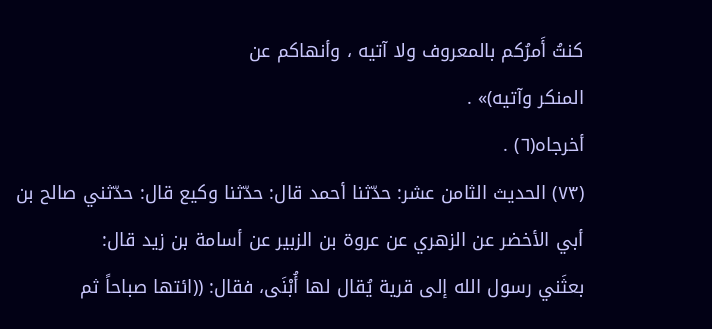كنتُ أَمرُكم بالمعروف ولا آتيه ، وأنهاكم عن
المنكر وآتيه)» .
أخرجاه(٦) .
(٧٣) الحديث الثامن عشر: حدّثنا أحمد قال: حدّثنا وكيع قال: حدّثني صالح بن
أبي الأخضر عن الزهري عن عروة بن الزبير عن أسامة بن زيد قال:
بعثَني رسول الله إلى قرية يُقال لها أُبْنَى، فقال: ((ائتها صباحاً ثم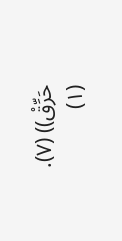حَرِّقْ)) (٧).
(١)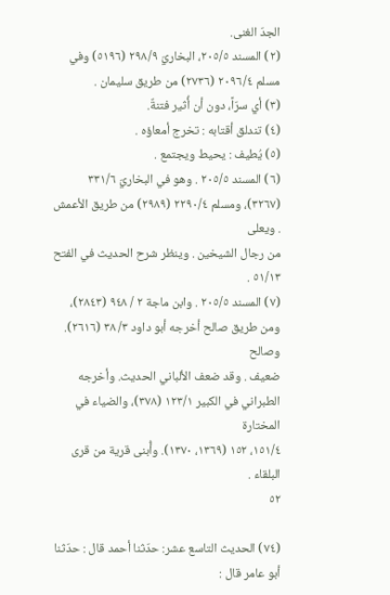الجدّ الغنى.
(٢) المسند ٢٠٥/٥، البخاريّ ٢٩٨/٩ (٥١٩٦) وفي مسلم ٢٠٩٦/٤ (٢٧٣٦) من طريق سليمان .
(٣) أي سرّاً، دون أن أُثير فتنةٌ.
(٤) تندلق أقتابه : تخرج أمعاؤه .
(٥) يُطيف : يحيط ويجتمع .
(٦) المسند ٢٠٥/٥ . وهو في البخاريّ ٣٣١/٦ (٣٢٦٧)، ومسلم ٢٢٩٠/٤ (٢٩٨٩) من طريق الأعمش . ويعلى
من رجال الشيخين . وينظر شرح الحديث في الفتح ٥١/١٣ .
(٧) المسند ٢٠٥/٥ . وابن ماجة ٢ / ٩٤٨ (٢٨٤٣)، ومن طريق صالح أخرجه أبو داود ٣/ ٣٨ (٢٦١٦). وصالح
ضعيف . وقد ضعف الألباني الحديث. وأخرجه الطبراني في الكبير ١٢٣/١ (٣٧٨)، والضياء في المختارة
١٥١/٤، ١٥٢ (١٣٦٩، ١٣٧٠). وأُبنى قرية من قرى البلقاء .
٥٢

(٧٤) الحديث التاسع عشر: حدّثنا أحمد قال : حدّثنا أبو عامر قال :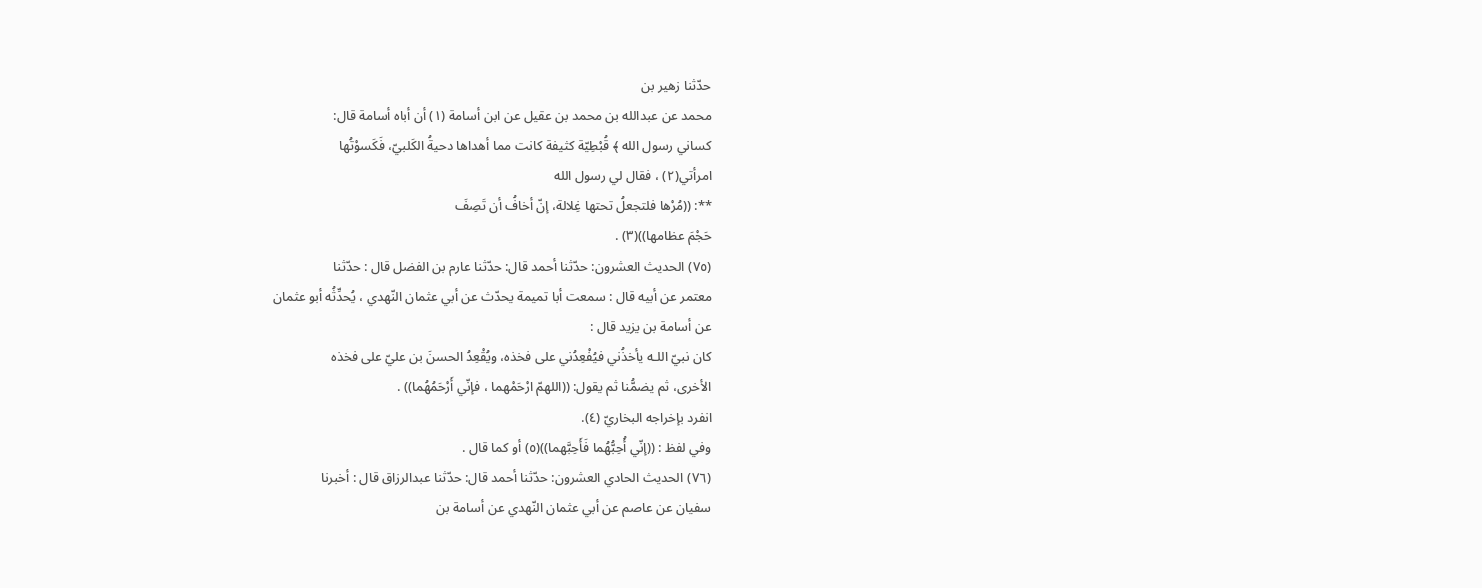حدّثنا زهير بن
محمد عن عبدالله بن محمد بن عقيل عن ابن أسامة (١) أن أباه أسامة قال:
كساني رسول الله ﴾ قُبْطِيّة كثيفة كانت مما أهداها دحيةُ الكَلبيّ، فَكَسوْتُها
امرأتي(٢) ، فقال لي رسول الله
**: ((مُرْها فلتجعلُ تحتها غِلالة، إنّ أخافُ أن تَصِفَ
حَجْمَ عظامها))(٣) .
(٧٥) الحديث العشرون: حدّثنا أحمد قال: حدّثنا عارم بن الفضل قال : حدّثنا
معتمر عن أبيه قال : سمعت أبا تميمة يحدّث عن أبي عثمان النّهدي ، يُحدِّثُه أبو عثمان
عن أسامة بن يزيد قال :
كان نبيّ اللـه يأخذُني فيُفْعِدُني على فخذه، ويُقْعِدُ الحسنَ بن عليّ على فخذه
الأخرى، ثم يضمُّنا ثم يقول: ((اللهمّ ارْحَمْهما ، فإنّي أَرْحَمُهُما)) .
انفرد بإخراجه البخاريّ (٤).
وفي لفظ : ((إنّي أُحِبُّهُما فَأَحِبَّهما))(٥) أو كما قال .
(٧٦) الحديث الحادي العشرون: حدّثنا أحمد قال: حدّثنا عبدالرزاق قال : أخبرنا
سفيان عن عاصم عن أبي عثمان النّهدي عن أسامة بن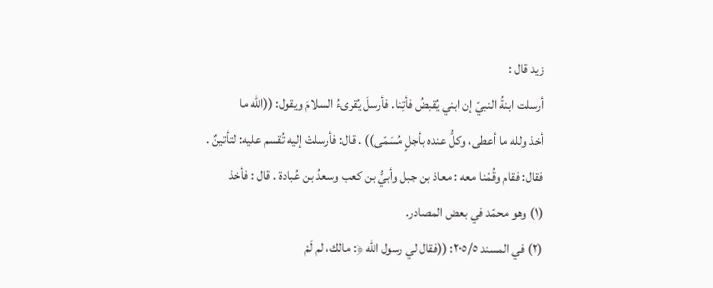زيد قال :
أرسلت ابنةُ النبيّ إن ابني يُقبضُ فأتِنا. فأرسلَ يُقرىءُ السلامَ ويقول: ((اللّه ما
أخذ ولله ما أعطى، وكلُّ عنده بأجلٍ مُسَمّى)) . قال: فأرسلتْ إليه تُقسم عليه: لتأتينٌ .
فقال: فقام وقُمْنا معه : معاذ بن جبل وأبيُّ بن كعب وسعدُ بن عُبادة . قال : فأخذ
(١) وهو محمّد في بعض المصادر.
(٢) في المسند ٢٠٥/٥: ((فقال لي رسول الله ﴿: مالك، لم لَمْ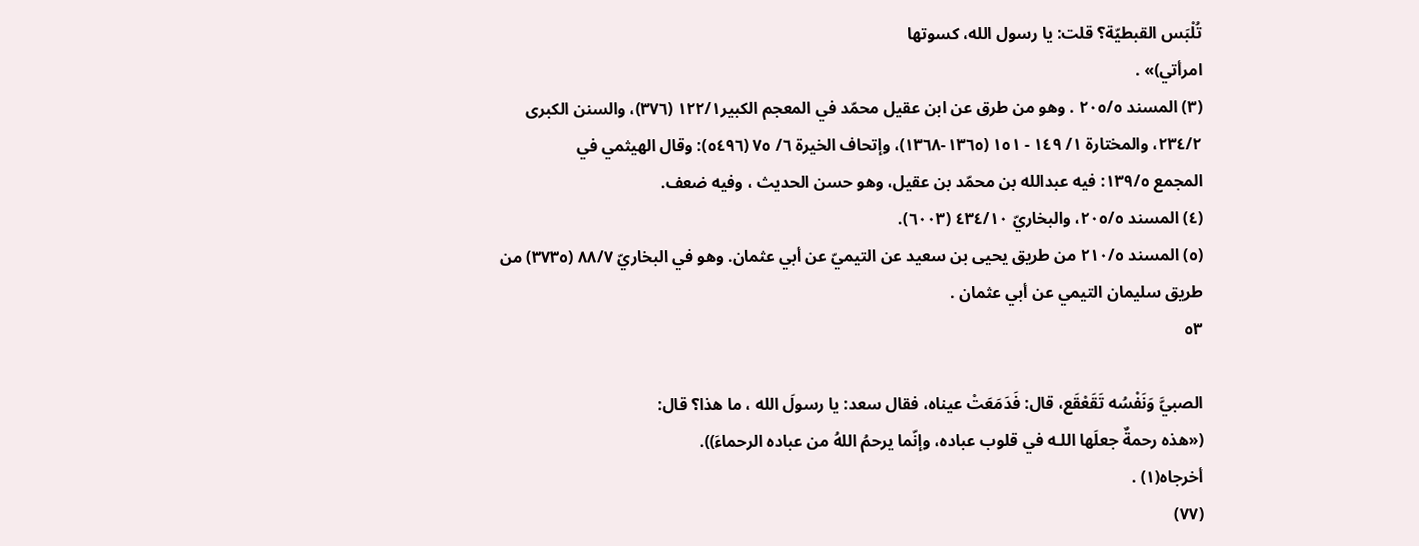تُلْبَس القبطيّة؟ قلت: يا رسول الله، كسوتها
امرأتي)» .
(٣) المسند ٢٠٥/٥ . وهو من طرق عن ابن عقيل محمّد في المعجم الكبير١٢٢/١ (٣٧٦)، والسنن الكبرى
٢٣٤/٢، والمختارة ١/ ١٤٩ - ١٥١ (١٣٦٥-١٣٦٨)، وإتحاف الخيرة ٦/ ٧٥ (٥٤٩٦): وقال الهيثمي في
المجمع ١٣٩/٥: فيه عبدالله بن محمّد بن عقيل، وهو حسن الحديث ، وفيه ضعف.
(٤) المسند ٢٠٥/٥، والبخاريّ ٤٣٤/١٠ (٦٠٠٣).
(٥) المسند ٢١٠/٥ من طريق يحيى بن سعيد عن التيميّ عن أبي عثمان. وهو في البخاريّ ٨٨/٧ (٣٧٣٥) من
طريق سليمان التيمي عن أبي عثمان .
٥٣

الصبيَّ وَنَفْسُه تَقَعْقَع، قال: فَدَمَعَتْ عيناه، فقال سعد: يا رسولَ الله ، ما هذا؟ قال:
(«هذه رحمةٌ جعلَها اللـه في قلوب عباده، وإنّما يرحمُ اللهُ من عباده الرحماءَ)).
أخرجاه(١) .
(٧٧)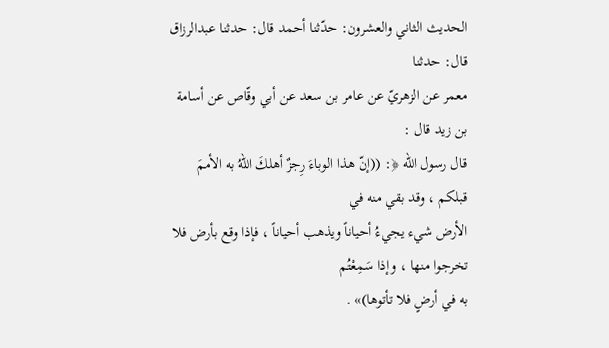الحديث الثاني والعشرون: حدّثنا أحمد قال: حدثنا عبدالرزاق قال: حدثنا
معمر عن الزهريّ عن عامر بن سعد عن أبي وقّاص عن أسامة بن زيد قال :
قال رسول الله ﴿: ((إنّ هذا الوباءَ رِجزٌ أهلكَ اللهُ به الأممَ قبلكم ، وقد بقي منه في
الأرض شيء يجيءُ أحياناً ويذهب أحياناً ، فإذا وقع بأرض فلا تخرجوا منها ، وإذا سَمِعْتُم
به في أرضٍ فلا تأتوها)» .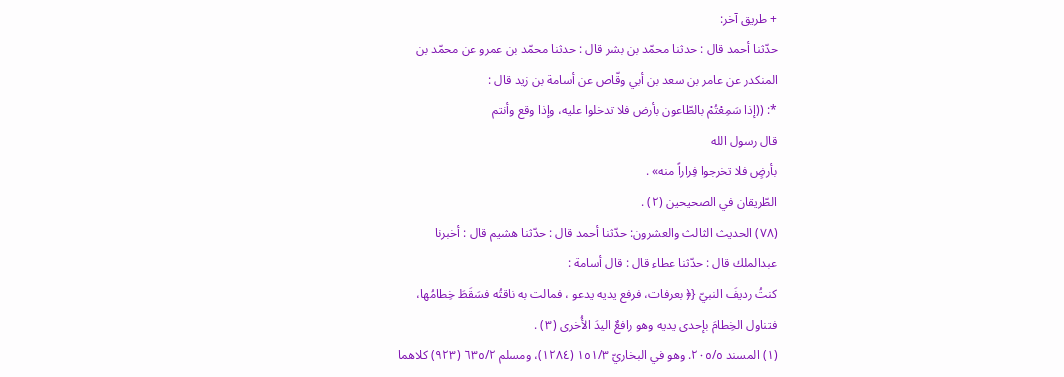+ طريق آخر:
حدّثنا أحمد قال : حدثنا محمّد بن بشر قال : حدثنا محمّد بن عمرو عن محمّد بن
المنكدر عن عامر بن سعد بن أبي وقّاص عن أسامة بن زيد قال :
*: ((إذا سَمِعْتُمْ بالطّاعون بأرض فلا تدخلوا عليه، وإذا وقع وأنتم
قال رسول الله
بأرضٍ فلا تخرجوا فِراراً منه» .
الطّريقان في الصحيحين (٢) .
(٧٨) الحديث الثالث والعشرون: حدّثنا أحمد قال : حدّثنا هشيم قال : أخبرنا
عبدالملك قال : حدّثنا عطاء قال : قال أسامة :
كنتُ رديفَ النبيّ {﴿ بعرفات، فرفع يديه يدعو ، فمالت به ناقتُه فسَقَطَ خِطامُها،
فتناول الخِطامَ بإحدى يديه وهو رافعٌ اليدَ الأُخرى (٣) .
(١) المسند ٢٠٥/٥. وهو في البخاريّ ١٥١/٣ (١٢٨٤)، ومسلم ٦٣٥/٢ (٩٢٣) كلاهما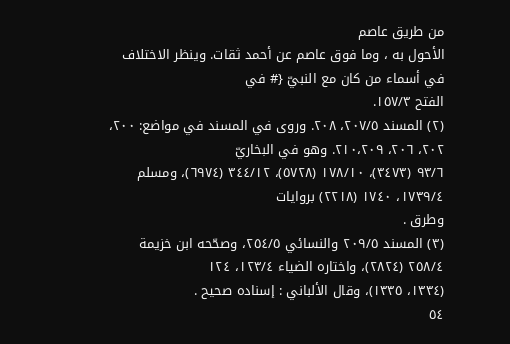من طريق عاصم
الأحول به ، وما فوق عاصم عن أحمد ثقات. وينظر الاختلاف في أسماء من كان مع النبيّ {# في
الفتح ١٥٧/٣.
(٢) المسند ٢٠٧/٥، ٢٠٨. وروى في المسند في مواضع: ٢٠٠، ٢٠٢، ٢٠٦، ٢١٠،٢٠٩. وهو في البخاريّ
٩٣/٦ (٣٤٧٣)، ١٧٨/١٠ (٥٧٢٨)، ٣٤٤/١٢ (٦٩٧٤)، ومسلم ١٧٣٩/٤، ١٧٤٠ (٢٢١٨) بروايات
وطرق .
(٣) المسند ٢٠٩/٥ والنسائي ٢٥٤/٥، وصحّحه ابن خزيمة ٢٥٨/٤ (٢٨٢٤)، واختاره الضياء ١٢٣/٤، ١٢٤
(١٣٣٤، ١٣٣٥)، وقال الألباني : إسناده صحيح .
٥٤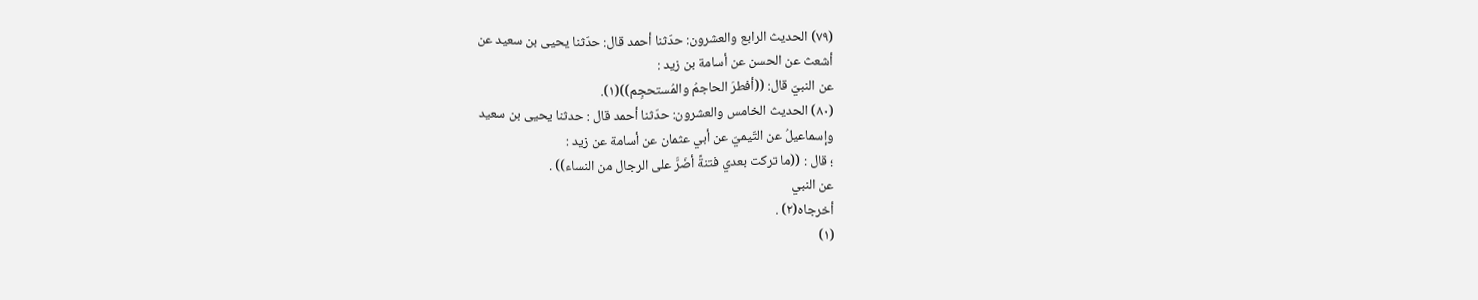(٧٩) الحديث الرابع والعشرون: حدّثنا أحمد قال: حدّثنا يحيى بن سعيد عن
أشعث عن الحسن عن أسامة بن زيد :
عن النبيّ قال: ((أفطرَ الحاجمُ والمُستحجِم))(١).
(٨٠) الحديث الخامس والعشرون: حدّثنا أحمد قال : حدثنا يحيى بن سعيد
وإسماعیلُ عن التّيميّ عن أبي عثمان عن أسامة عن زيد :
؛ قال : ((ما تركت بعدي فتنةً أضَرَّ على الرجال من النساء)) .
عن النبي
أخرجاه(٢) .
(١)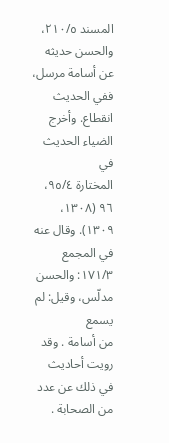المسند ٢١٠/٥، والحسن حديثه عن أسامة مرسل، ففي الحديث انقطاع. وأخرج الضياء الحديث في
المختارة ٩٥/٤، ٩٦ (١٣٠٨، ١٣٠٩). وقال عنه في المجمع ١٧١/٣: والحسن مدلّس، وقيل: لم يسمع
من أسامة . وقد رويت أحاديث في ذلك عن عدد من الصحابة .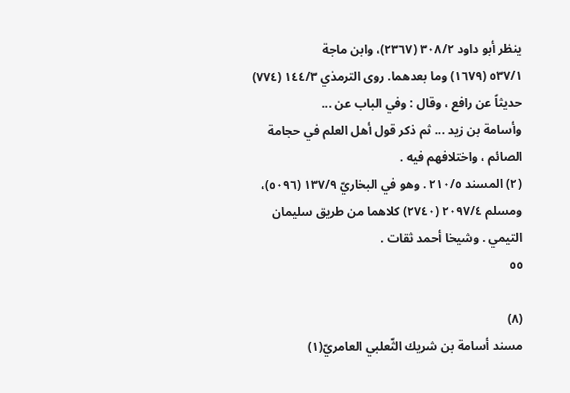ينظر أبو داود ٣٠٨/٢ (٢٣٦٧)، وابن ماجة
٥٣٧/١ (١٦٧٩) وما بعدهما. روى الترمذي ١٤٤/٣ (٧٧٤) حديثاً عن رافع ، وقال : وفي الباب عن ...
وأسامة بن زيد ... ثم ذكر قول أهل العلم في حجامة الصائم ، واختلافهم فيه .
(٢) المسند ٢١٠/٥ . وهو في البخاريّ ١٣٧/٩ (٥٠٩٦)، ومسلم ٢٠٩٧/٤ (٢٧٤٠) كلاهما من طريق سليمان
التيمي . وشيخا أحمد ثقات .
٥٥

(٨)
مسند أسامة بن شريك الثّعلبي العامريّ(١)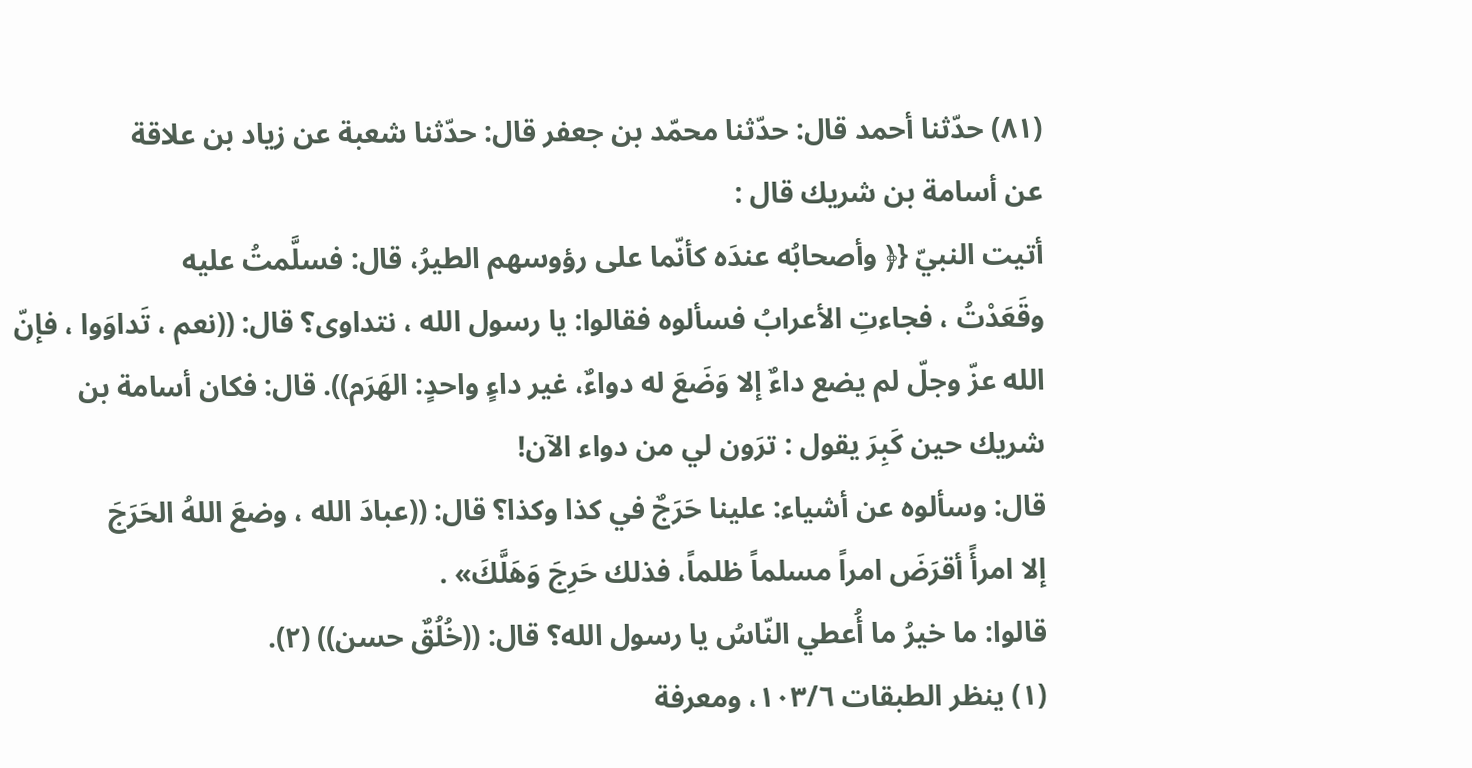(٨١) حدّثنا أحمد قال: حدّثنا محمّد بن جعفر قال: حدّثنا شعبة عن زياد بن علاقة
عن أسامة بن شريك قال :
أتيت النبيّ {﴿ وأصحابُه عندَه كأنّما على رؤوسهم الطيرُ، قال: فسلَّمتُ عليه
وقَعَدْتُ ، فجاءتِ الأعرابُ فسألوه فقالوا: يا رسول الله ، نتداوى؟ قال: ((نعم ، تَداوَوا ، فإنّ
الله عزّ وجلّ لم يضع داءٌ إلا وَضَعَ له دواءٌ، غير داءٍ واحدٍ: الهَرَم)). قال: فكان أسامة بن
شريك حين كَبِرَ يقول : ترَون لي من دواء الآن!
قال: وسألوه عن أشياء: علينا حَرَجٌ في كذا وكذا؟ قال: ((عبادَ الله ، وضعَ اللهُ الحَرَجَ
إلا امرأً أقرَضَ امراً مسلماً ظلماً، فذلك حَرِجَ وَهَلَّكَ» .
قالوا: ما خيرُ ما أُعطي النّاسُ يا رسول الله؟ قال: ((خُلُقٌ حسن)) (٢).
(١) ينظر الطبقات ١٠٣/٦، ومعرفة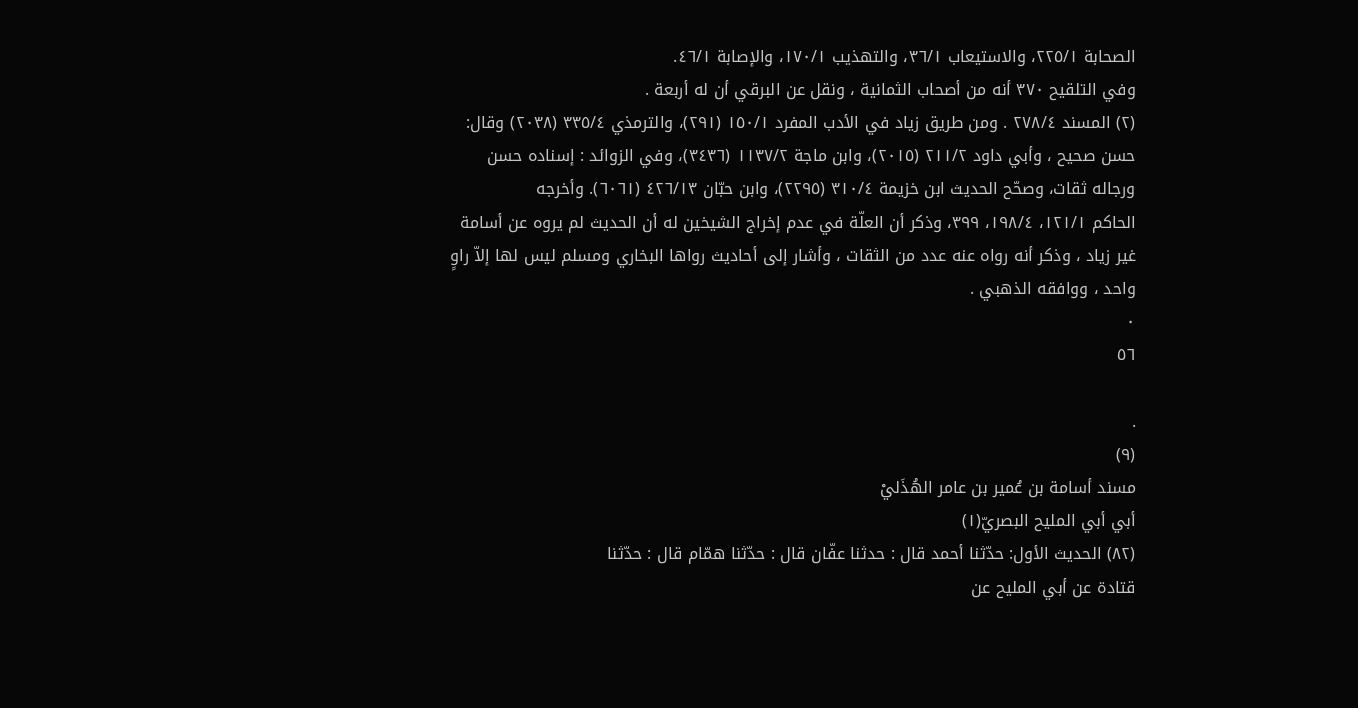الصحابة ٢٢٥/١، والاستيعاب ٣٦/١، والتهذيب ١٧٠/١، والإصابة ٤٦/١.
وفي التلقيح ٣٧٠ أنه من أصحاب الثمانية ، ونقل عن البرقي أن له أربعة .
(٢) المسند ٢٧٨/٤ . ومن طريق زياد في الأدب المفرد ١٥٠/١ (٢٩١)، والترمذي ٣٣٥/٤ (٢٠٣٨) وقال:
حسن صحيح ، وأبي داود ٢١١/٢ (٢٠١٥)، وابن ماجة ١١٣٧/٢ (٣٤٣٦)، وفي الزوائد : إسناده حسن
ورجاله ثقات، وصحّح الحديث ابن خزيمة ٣١٠/٤ (٢٢٩٥)، وابن حبّان ٤٢٦/١٣ (٦٠٦١). وأخرجه
الحاكم ١٢١/١، ١٩٨/٤، ٣٩٩، وذكر أن العلّة في عدم إخراج الشيخين له أن الحديث لم يروه عن أسامة
غير زياد ، وذكر أنه رواه عنه عدد من الثقات ، وأشار إلى أحاديث رواها البخاري ومسلم ليس لها إلاّ راوٍ
واحد ، ووافقه الذهبي .
٠
٥٦

.
(٩)
مسند أسامة بن عُمير بن عامر الهُذَليْ
أبي أبي المليح البصريّ(١)
(٨٢) الحديث الأول: حدّثنا أحمد قال : حدثنا عفّان قال : حدّثنا همّام قال : حدّثنا
قتادة عن أبي المليح عن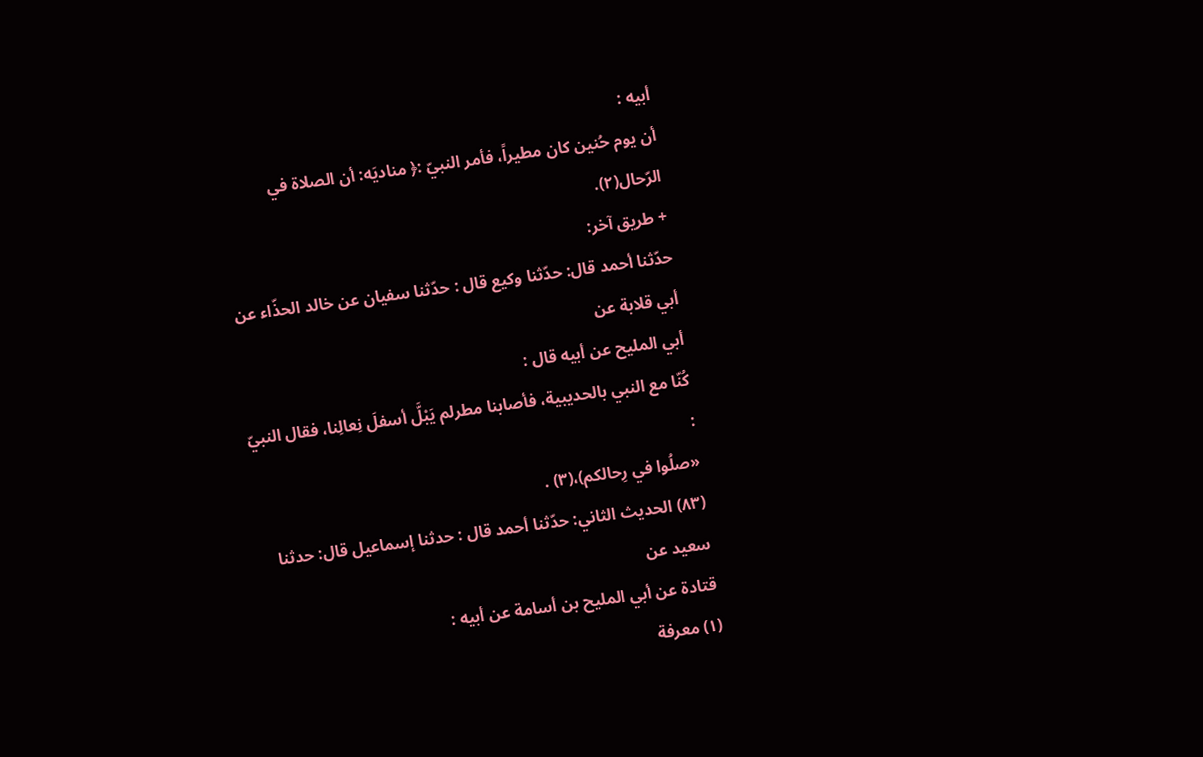أبيه :
أن يوم حُنين كان مطيراً، فأمر النبيّ :﴿ مناديَه: أن الصلاة في الرّحال(٢).
+ طريق آخر:
حدّثنا أحمد قال: حدّثنا وكيع قال : حدّثنا سفيان عن خالد الحذّاء عن أبي قلابة عن
أبي المليح عن أبيه قال :
كُنّا مع النبي بالحديبية، فأصابنا مطرلم يَبْلَّ أسفلَ نِعالِنا، فقال النبيّ
:
«صلُوا في رِحالكم)،(٣) .
(٨٣) الحديث الثاني: حدّثنا أحمد قال : حدثنا إسماعيل قال: حدثنا سعيد عن
قتادة عن أبي المليح بن أسامة عن أبيه :
(١) معرفة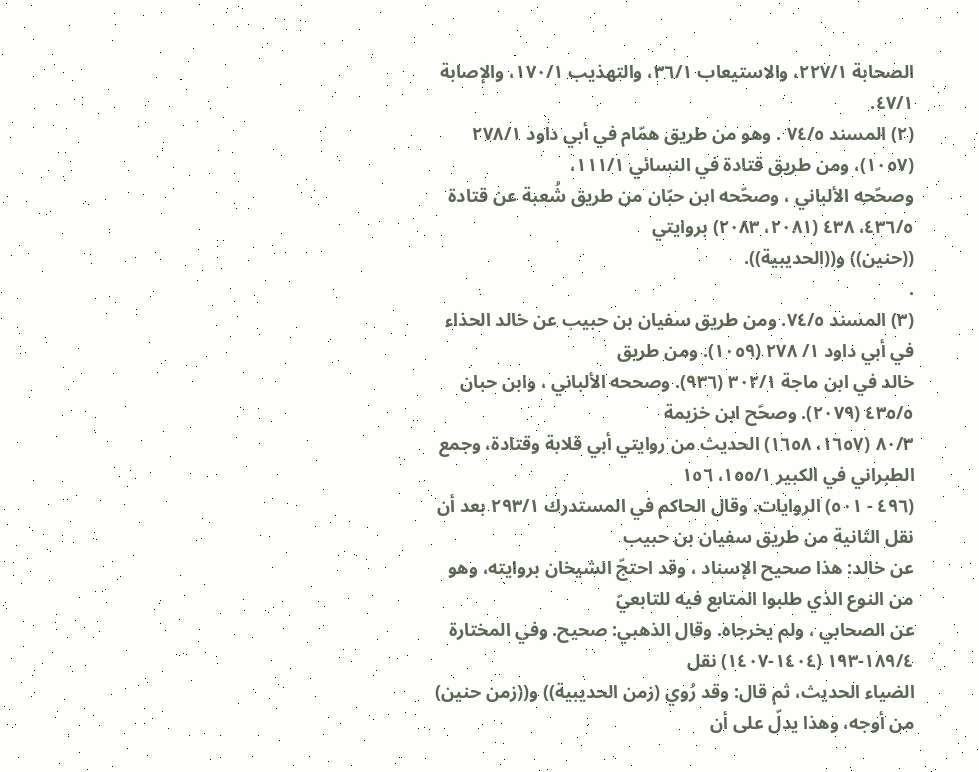الصحابة ٢٢٧/١، والاستيعاب ٣٦/١، والتهذيب ١٧٠/١، والإصابة ٤٧/١.
(٢) المسند ٧٤/٥ . وهو من طريق همّام في أبي داود ٢٧٨/١ (١٠٥٧)، ومن طريق قتادة في النسائي ١١١/١،
وصحّحه الألباني ، وصحّحه ابن حبّان من طريق شُعبة عن قتادة ٤٣٦/٥، ٤٣٨ (٢٠٨١، ٢٠٨٣) بروايتي
((حنين)) و((الحديبية)).
.
(٣) المسند ٧٤/٥. ومن طريق سفيان بن حبيب عن خالد الحذاء في أبي داود ١/ ٢٧٨ (١٠٥٩). ومن طريق
خالد في ابن ماجة ٣٠٢/١ (٩٣٦). وصححه الألباني ، وابن حبان ٤٣٥/٥ (٢٠٧٩). وصحّح ابن خزيمة
٨٠/٣ (١٦٥٧، ١٦٥٨) الحديث من روايتي أبي قلابة وقتادة، وجمع الطبراني في الكبير ١٥٥/١، ١٥٦
(٤٩٦ - ٥٠١) الروايات. وقال الحاكم في المستدرك ٢٩٣/١ بعد أن نقل الثانية من طريق سفيان بن حبيب
عن خالد: هذا صحيح الإسناد ، وقد احتجّ الشيخان بروايته، وهو من النوع الذي طلبوا المتابع فيه للتابعيّ
عن الصحابي ، ولم يخرجاه. وقال الذهبي: صحيح. وفي المختارة ١٨٩/٤-١٩٣ (١٤٠٤-١٤٠٧) نقل
الضياء الحديث، ثم قال: وقد رُوي (زمن الحديبية)) و((زمن حنين) من أوجه، وهذا يدلّ على أن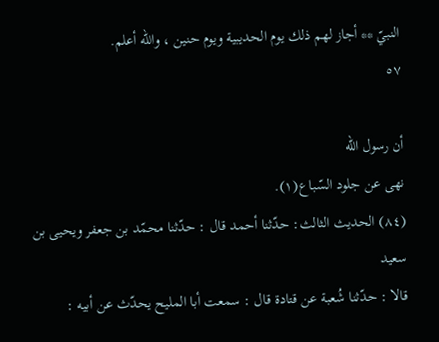النبيّ ** أجاز لهم ذلك يوم الحديبية ويوم حنين ، والله أعلم.
٥٧

أن رسول الله
نهى عن جلود السّباع(١).
(٨٤) الحديث الثالث: حدّثنا أحمد قال : حدّثنا محمّد بن جعفر ويحيى بن سعيد
قالا : حدّثنا شُعبة عن قتادة قال : سمعت أبا المليح يحدّث عن أبيه :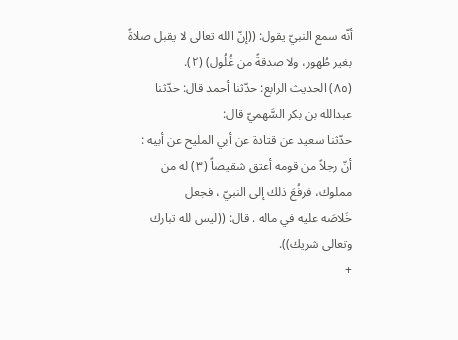أنّه سمع النبيّ يقول: ((إنّ الله تعالى لا يقبل صلاةً بغير طُهور، ولا صدقةً من غُلُول) (٢).
(٨٥) الحديث الرابع: حدّثنا أحمد قال: حدّثنا عبدالله بن بكر السَّهميّ قال:
حدّثنا سعيد عن قتادة عن أبي المليح عن أبيه :
أنّ رجلاً من قومه أعتق شقيصاً (٣) له من مملوك، فرفُعَ ذلك إلى النبيّ ، فجعل
خَلاصَه عليه في ماله . قال: ((ليس لله تبارك وتعالى شريك)).
+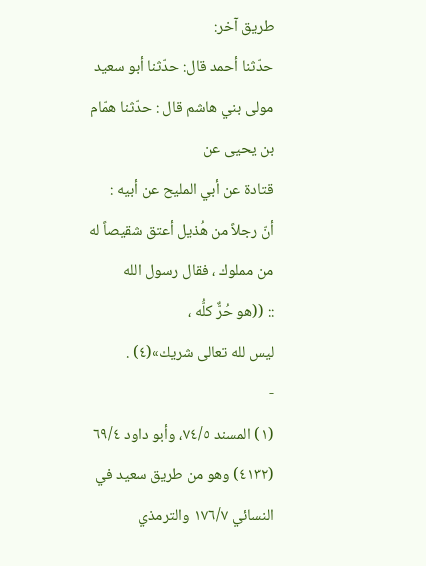طريق آخر:
حدّثنا أحمد قال: حدّثنا أبو سعيد مولى بني هاشم قال : حدّثنا همّام بن يحيى عن
قتادة عن أبي المليح عن أبيه :
أنّ رجلاً من هُذیل أعتق شقیصاً له من مملوك ، فقال رسول الله
:: ((هو حُرٌّ كلُّه ،
لیس لله تعالی شریك»(٤) .
-
(١) المسند ٧٤/٥، وأبو داود ٦٩/٤ (٤١٣٢) وهو من طريق سعيد في النسائي ١٧٦/٧ والترمذي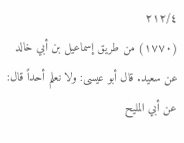٢١٢/٤
(١٧٧٠) من طريق إسماعيل بن أبي خالد عن سعيد. قال أبو عيسى: ولا نعلم أحداً قال: عن أبي المليح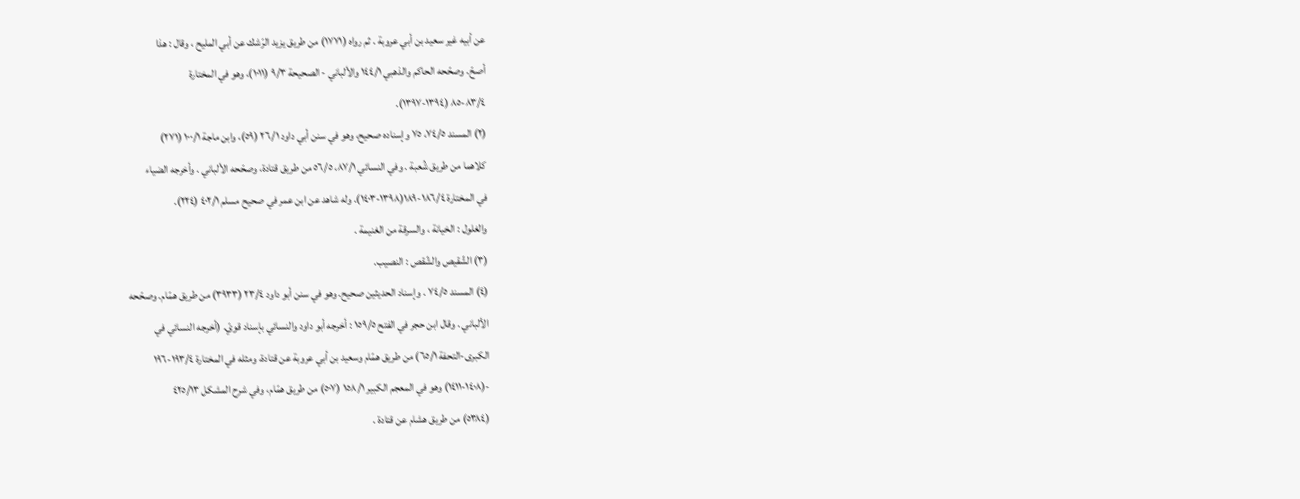عن أبيه غير سعيد بن أبي عروبة . ثم رواه (١٧٧١) من طريق يزيد الرّشك عن أبي المليح ، وقال : هذا
أصحّ. وصحّحه الحاكم والذهبي ١٤٤/١ والألباني - الصحيحة ٩/٣ (١٠١١)، وهو في المختارة
٨٣/٤-٨٥ (١٣٩٤-١٣٩٧).
(٢) المسند ٧٤/٥، ٧٥ وإسناده صحيح، وهو في سنن أبي داود ٢٦/١ (٥٩)، وابن ماجة ١٠٠/١ (٢٧١)
كلاهما من طريق شُعبة . وفي النسائي ٨٧/١، ٥٦/٥ من طريق قتادة، وصحّحه الألباني . وأخرجه الضياء
في المختارة ١٨٦/٤-١٨٩(١٣٩٨-١٤٠٣). وله شاهد عن ابن عمر في صحيح مسلم ٤٠٢/١ (٢٢٤).
والغلول : الخيانة ، والسرقة من الغنيمة .
(٣) الشّقيص والشّقص : النصيب.
(٤) المسند ٧٤/٥ . وإسناد الحديثين صحيح. وهو في سنن أبو داود ٢٣/٤ (٣٩٣٣) من طريق همّام. وصحّحه
الألباني . وقال ابن حجر في الفتح ١٥٩/٥ : أخرجه أبو داود والنسائي بإسناد قويّ. (أخرجه النسائي في
الكبرى-التحفة ٦٥/١) من طريق همّام وسعيد بن أبي عروبة عن قتادة، ومثله في المختارة ١٩٣/٤-١٩٦
-(١٤٠٨-١٤١١) وهو في المعجم الكبير ١٥٨/١ (٥٠٧) من طريق همّام، وفي شرح المشكل ٤٢٥/١٣
(٥٣٨٤) من طريق هشام عن قتادة .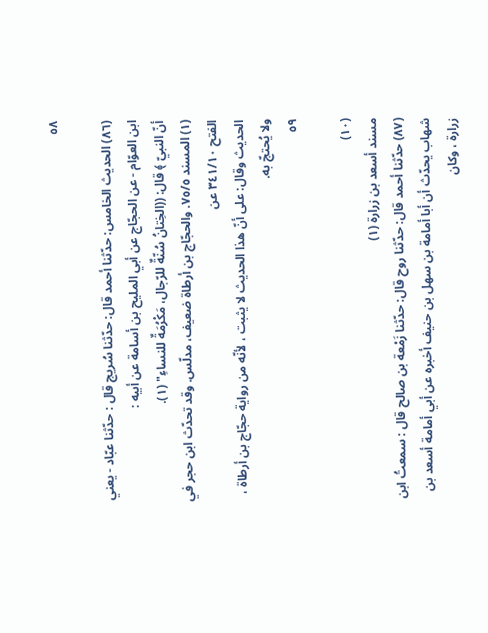٥٨

(٨٦) الحديث الخامس: حدّثنا أحمد قال: حدّثنا سُريج قال : حدّثنا عبّاد - يعني
ابن العوّام - عن الحجّاج عن أبي المليح بن أسامة عن أبيه :
أنّ النبيّ ﴾ قال: ((الخِتانُ سُنّةٌ للرّجال، مَكْرُمَةٌ للنساءِ" (١).
(١) المسند ٧٥/٥. والحجّاج بن أرطاة ضعيف، مدلّس. وقد تحدّث ابن حجر في الفتح ٣٤١/١٠ عن
الحديث وقال: على أنّ هذا الحديث لا يثبت ، لأنّه من رواية حجّاج بن أرطاة ، ولا يُحتجّ به.
٥٩

(١٠)
مسند أسعد بن زرارة (١)
(٨٧) حدّثنا أحمد قال: حدّثنا روح قال: حدّثنا زَمْعة بن صالح قال : سمعتُ ابن
شهاب يحدّث أن أبا أمامة بن سهل بن حنيف أخبره عن أبي أمامة أسعد بن زرارة ، وكان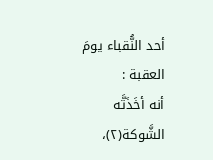أحد النُّقباء يومَ العقبة :
أنه أخَذَتَّه الشَّوكة(٢)،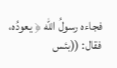فجاءه رسولُ الله ﴿ يعودُه، فقال: ((بئس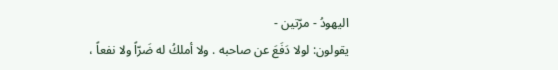اليهودُ - مرّتين -
يقولون: لولا دَفَعَ عن صاحبه . ولا أملكُ له ضَرّاً ولا نفعاً ،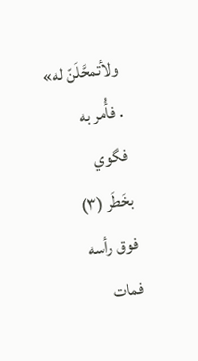ولأتمحَّلَنّ له» . فأُمر به فگوي
بخَطَر (٣) فوق رأسه فمات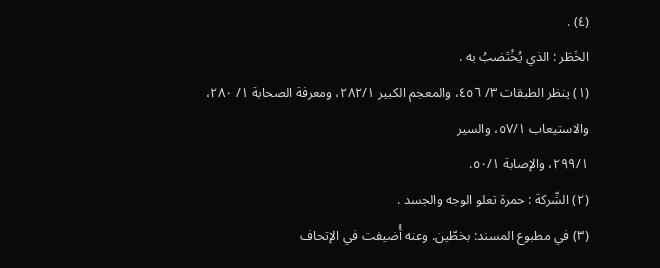(٤) .
الخَطَر : الذي يُخْتَضبُ به .
(١) ينظر الطبقات ٣/ ٤٥٦، والمعجم الكبير ٢٨٢/١، ومعرفة الصحابة ١/ ٢٨٠، والاستيعاب ٥٧/١، والسير
٢٩٩/١، والإصابة ٥٠/١.
(٢) الشّركة : حمرة تعلو الوجه والجسد .
(٣) في مطبوع المسند: بخطّين. وعنه أُضيفت في الإتحاف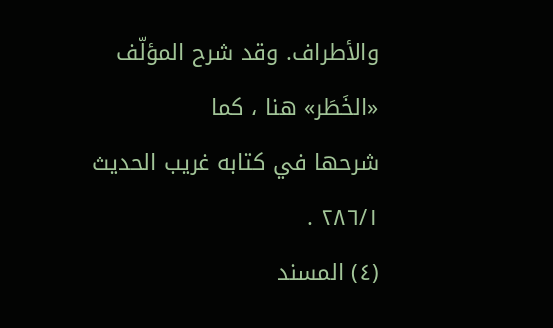والأطراف. وقد شرح المؤلّف «الخَطَر» هنا ، كما
شرحها في كتابه غريب الحديث ٢٨٦/١ .
(٤) المسند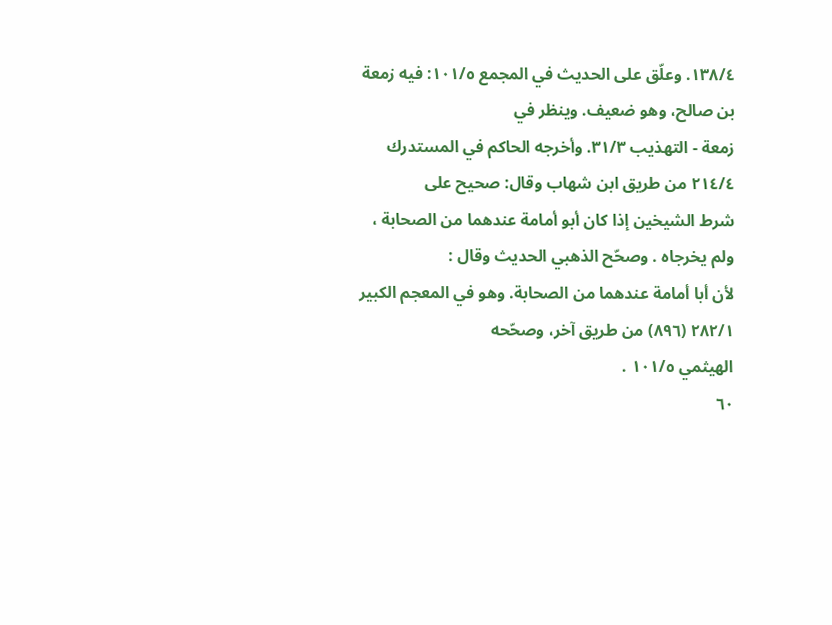١٣٨/٤. وعلّق على الحديث في المجمع ١٠١/٥: فيه زمعة بن صالح، وهو ضعيف. وينظر في
زمعة - التهذيب ٣١/٣. وأخرجه الحاكم في المستدرك ٢١٤/٤ من طريق ابن شهاب وقال: صحيح على
شرط الشيخين إذا كان أبو أمامة عندهما من الصحابة ، ولم يخرجاه . وصحّح الذهبي الحديث وقال :
لأن أبا أمامة عندهما من الصحابة. وهو في المعجم الكبير ٢٨٢/١ (٨٩٦) من طريق آخر، وصحّحه
الهيثمي ١٠١/٥ .
٦٠